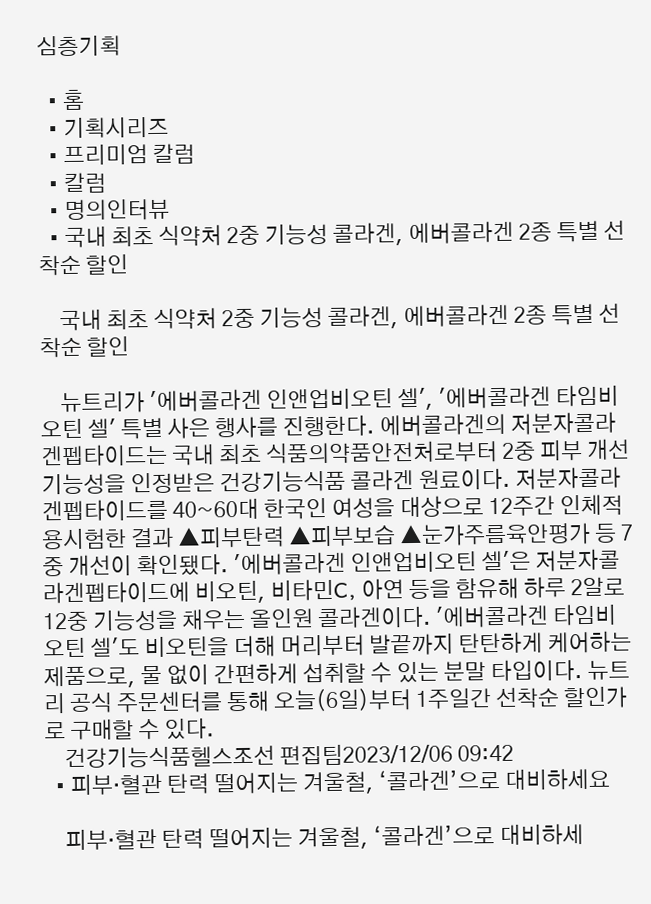심층기획

  • 홈
  • 기획시리즈
  • 프리미엄 칼럼
  • 칼럼
  • 명의인터뷰
  • 국내 최초 식약처 2중 기능성 콜라겐, 에버콜라겐 2종 특별 선착순 할인

    국내 최초 식약처 2중 기능성 콜라겐, 에버콜라겐 2종 특별 선착순 할인

    뉴트리가 '에버콜라겐 인앤업비오틴 셀', '에버콜라겐 타임비오틴 셀' 특별 사은 행사를 진행한다. 에버콜라겐의 저분자콜라겐펩타이드는 국내 최초 식품의약품안전처로부터 2중 피부 개선 기능성을 인정받은 건강기능식품 콜라겐 원료이다. 저분자콜라겐펩타이드를 40~60대 한국인 여성을 대상으로 12주간 인체적용시험한 결과 ▲피부탄력 ▲피부보습 ▲눈가주름육안평가 등 7중 개선이 확인됐다. '에버콜라겐 인앤업비오틴 셀'은 저분자콜라겐펩타이드에 비오틴, 비타민C, 아연 등을 함유해 하루 2알로 12중 기능성을 채우는 올인원 콜라겐이다. '에버콜라겐 타임비오틴 셀'도 비오틴을 더해 머리부터 발끝까지 탄탄하게 케어하는 제품으로, 물 없이 간편하게 섭취할 수 있는 분말 타입이다. 뉴트리 공식 주문센터를 통해 오늘(6일)부터 1주일간 선착순 할인가로 구매할 수 있다.
    건강기능식품헬스조선 편집팀2023/12/06 09:42
  • 피부·혈관 탄력 떨어지는 겨울철, ‘콜라겐’으로 대비하세요

    피부·혈관 탄력 떨어지는 겨울철, ‘콜라겐’으로 대비하세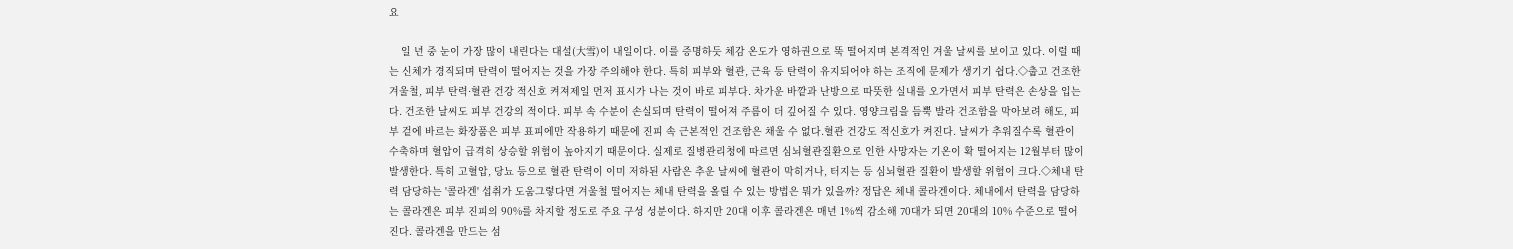요

    일 년 중 눈이 가장 많이 내린다는 대설(大雪)이 내일이다. 이를 증명하듯 체감 온도가 영하권으로 뚝 떨어지며 본격적인 겨울 날씨를 보이고 있다. 이럴 때는 신체가 경직되며 탄력이 떨어지는 것을 가장 주의해야 한다. 특히 피부와 혈관, 근육 등 탄력이 유지되어야 하는 조직에 문제가 생기기 쉽다.◇춥고 건조한 겨울철, 피부 탄력·혈관 건강 적신호 켜져제일 먼저 표시가 나는 것이 바로 피부다. 차가운 바깥과 난방으로 따뜻한 실내를 오가면서 피부 탄력은 손상을 입는다. 건조한 날씨도 피부 건강의 적이다. 피부 속 수분이 손실되며 탄력이 떨어져 주름이 더 깊어질 수 있다. 영양크림을 듬뿍 발라 건조함을 막아보려 해도, 피부 겉에 바르는 화장품은 피부 표피에만 작용하기 때문에 진피 속 근본적인 건조함은 채울 수 없다.혈관 건강도 적신호가 켜진다. 날씨가 추워질수록 혈관이 수축하며 혈압이 급격히 상승할 위험이 높아지기 때문이다. 실제로 질병관리청에 따르면 심뇌혈관질환으로 인한 사망자는 기온이 확 떨어지는 12월부터 많이 발생한다. 특히 고혈압, 당뇨 등으로 혈관 탄력이 이미 저하된 사람은 추운 날씨에 혈관이 막히거나, 터지는 등 심뇌혈관 질환이 발생할 위험이 크다.◇체내 탄력 담당하는 '콜라겐' 섭취가 도움그렇다면 겨울철 떨어지는 체내 탄력을 올릴 수 있는 방법은 뭐가 있을까? 정답은 체내 콜라겐이다. 체내에서 탄력을 담당하는 콜라겐은 피부 진피의 90%를 차지할 정도로 주요 구성 성분이다. 하지만 20대 이후 콜라겐은 매년 1%씩 감소해 70대가 되면 20대의 10% 수준으로 떨어진다. 콜라겐을 만드는 섬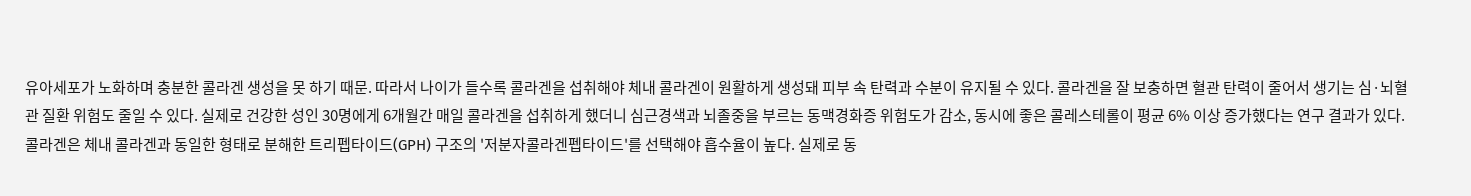유아세포가 노화하며 충분한 콜라겐 생성을 못 하기 때문. 따라서 나이가 들수록 콜라겐을 섭취해야 체내 콜라겐이 원활하게 생성돼 피부 속 탄력과 수분이 유지될 수 있다. 콜라겐을 잘 보충하면 혈관 탄력이 줄어서 생기는 심·뇌혈관 질환 위험도 줄일 수 있다. 실제로 건강한 성인 30명에게 6개월간 매일 콜라겐을 섭취하게 했더니 심근경색과 뇌졸중을 부르는 동맥경화증 위험도가 감소, 동시에 좋은 콜레스테롤이 평균 6% 이상 증가했다는 연구 결과가 있다. 콜라겐은 체내 콜라겐과 동일한 형태로 분해한 트리펩타이드(GPH) 구조의 '저분자콜라겐펩타이드'를 선택해야 흡수율이 높다. 실제로 동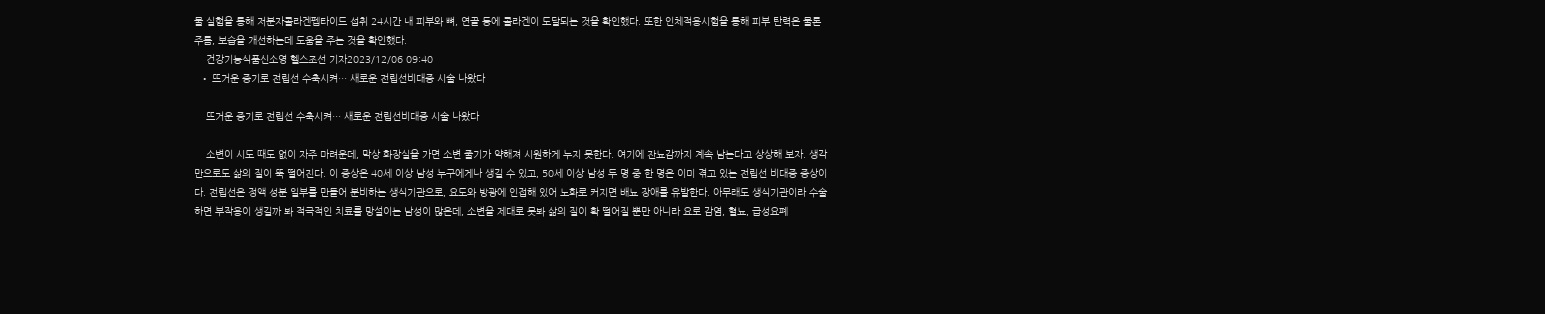물 실험을 통해 저분자콜라겐펩타이드 섭취 24시간 내 피부와 뼈, 연골 등에 콜라겐이 도달되는 것을 확인했다. 또한 인체적용시험을 통해 피부 탄력은 물론 주름, 보습을 개선하는데 도움을 주는 것을 확인했다.
    건강기능식품신소영 헬스조선 기자2023/12/06 09:40
  • 뜨거운 증기로 전립선 수축시켜… 새로운 전립선비대증 시술 나왔다

    뜨거운 증기로 전립선 수축시켜… 새로운 전립선비대증 시술 나왔다

    소변이 시도 때도 없이 자주 마려운데, 막상 화장실을 가면 소변 줄기가 약해져 시원하게 누지 못한다. 여기에 잔뇨감까지 계속 남는다고 상상해 보자. 생각만으로도 삶의 질이 뚝 떨어진다. 이 증상은 40세 이상 남성 누구에게나 생길 수 있고, 50세 이상 남성 두 명 중 한 명은 이미 겪고 있는 전립선 비대증 증상이다. 전립선은 정액 성분 일부를 만들어 분비하는 생식기관으로, 요도와 방광에 인접해 있어 노화로 커지면 배뇨 장애를 유발한다. 아무래도 생식기관이라 수술하면 부작용이 생길까 봐 적극적인 치료를 망설이는 남성이 많은데, 소변을 제대로 못봐 삶의 질이 확 떨어질 뿐만 아니라 요로 감염, 혈뇨, 급성요폐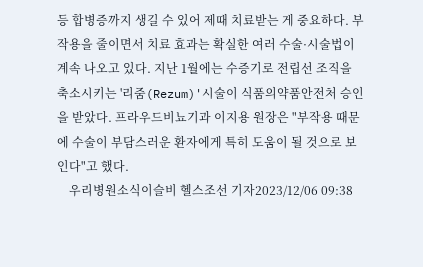등 합병증까지 생길 수 있어 제때 치료받는 게 중요하다. 부작용을 줄이면서 치료 효과는 확실한 여러 수술·시술법이 계속 나오고 있다. 지난 1월에는 수증기로 전립선 조직을 축소시키는 '리줌(Rezum)'시술이 식품의약품안전처 승인을 받았다. 프라우드비뇨기과 이지용 원장은 "부작용 때문에 수술이 부담스러운 환자에게 특히 도움이 될 것으로 보인다"고 했다.
    우리병원소식이슬비 헬스조선 기자2023/12/06 09:38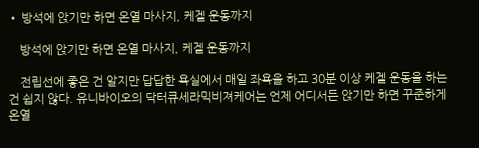• 방석에 앉기만 하면 온열 마사지, 케겔 운동까지

    방석에 앉기만 하면 온열 마사지, 케겔 운동까지

    전립선에 좋은 건 알지만 답답한 욕실에서 매일 좌욕을 하고 30분 이상 케겔 운동을 하는 건 쉽지 않다. 유니바이오의 닥터큐세라믹비져케어는 언제 어디서든 앉기만 하면 꾸준하게 온열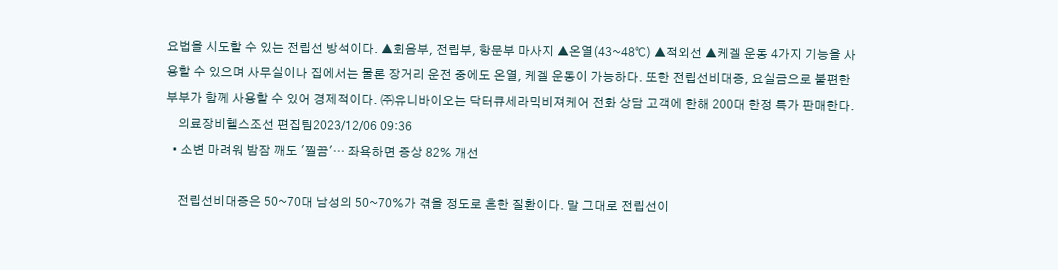요법을 시도할 수 있는 전립선 방석이다. ▲회음부, 전립부, 항문부 마사지 ▲온열(43~48℃) ▲적외선 ▲케겔 운동 4가지 기능을 사용할 수 있으며 사무실이나 집에서는 물론 장거리 운전 중에도 온열, 케겔 운동이 가능하다. 또한 전립선비대증, 요실금으로 불편한 부부가 함께 사용할 수 있어 경제적이다. ㈜유니바이오는 닥터큐세라믹비져케어 전화 상담 고객에 한해 200대 한정 특가 판매한다.
    의료장비헬스조선 편집팀2023/12/06 09:36
  • 소변 마려워 밤잠 깨도 '찔끔'… 좌욕하면 증상 82% 개선

    전립선비대증은 50~70대 남성의 50~70%가 겪을 정도로 흔한 질환이다. 말 그대로 전립선이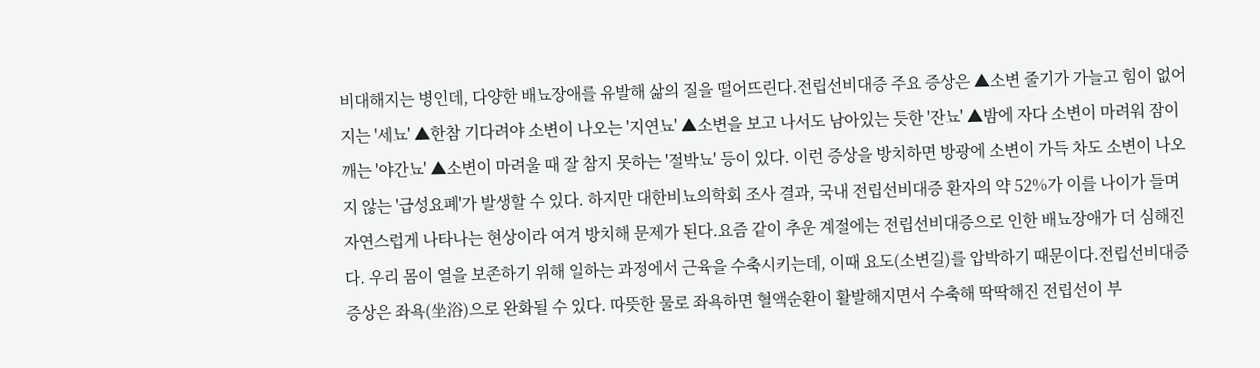비대해지는 병인데, 다양한 배뇨장애를 유발해 삶의 질을 떨어뜨린다.전립선비대증 주요 증상은 ▲소변 줄기가 가늘고 힘이 없어지는 '세뇨' ▲한참 기다려야 소변이 나오는 '지연뇨' ▲소변을 보고 나서도 남아있는 듯한 '잔뇨' ▲밤에 자다 소변이 마려워 잠이 깨는 '야간뇨' ▲소변이 마려울 때 잘 참지 못하는 '절박뇨' 등이 있다. 이런 증상을 방치하면 방광에 소변이 가득 차도 소변이 나오지 않는 '급성요폐'가 발생할 수 있다. 하지만 대한비뇨의학회 조사 결과, 국내 전립선비대증 환자의 약 52%가 이를 나이가 들며 자연스럽게 나타나는 현상이라 여겨 방치해 문제가 된다.요즘 같이 추운 계절에는 전립선비대증으로 인한 배뇨장애가 더 심해진다. 우리 몸이 열을 보존하기 위해 일하는 과정에서 근육을 수축시키는데, 이때 요도(소변길)를 압박하기 때문이다.전립선비대증 증상은 좌욕(坐浴)으로 완화될 수 있다. 따뜻한 물로 좌욕하면 혈액순환이 활발해지면서 수축해 딱딱해진 전립선이 부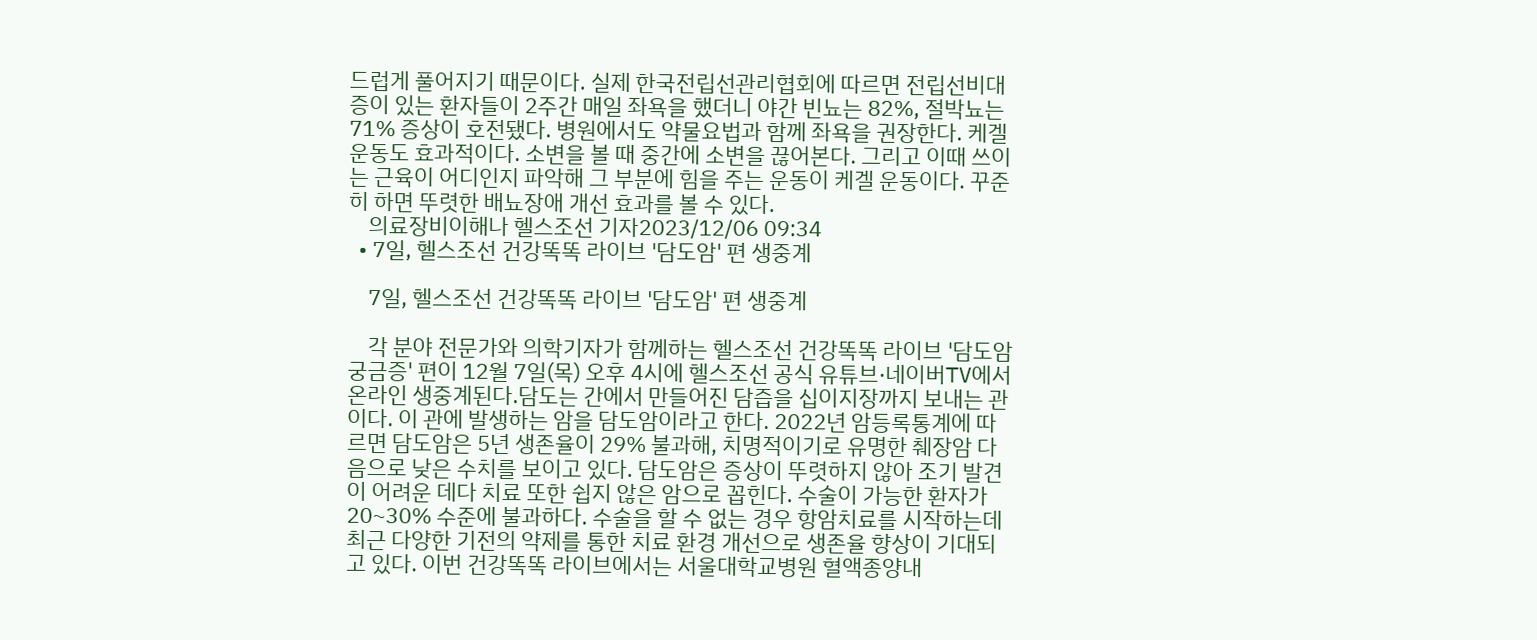드럽게 풀어지기 때문이다. 실제 한국전립선관리협회에 따르면 전립선비대증이 있는 환자들이 2주간 매일 좌욕을 했더니 야간 빈뇨는 82%, 절박뇨는 71% 증상이 호전됐다. 병원에서도 약물요법과 함께 좌욕을 권장한다. 케겔 운동도 효과적이다. 소변을 볼 때 중간에 소변을 끊어본다. 그리고 이때 쓰이는 근육이 어디인지 파악해 그 부분에 힘을 주는 운동이 케겔 운동이다. 꾸준히 하면 뚜렷한 배뇨장애 개선 효과를 볼 수 있다.
    의료장비이해나 헬스조선 기자2023/12/06 09:34
  • 7일, 헬스조선 건강똑똑 라이브 '담도암' 편 생중계

    7일, 헬스조선 건강똑똑 라이브 '담도암' 편 생중계

    각 분야 전문가와 의학기자가 함께하는 헬스조선 건강똑똑 라이브 '담도암 궁금증' 편이 12월 7일(목) 오후 4시에 헬스조선 공식 유튜브·네이버TV에서 온라인 생중계된다.담도는 간에서 만들어진 담즙을 십이지장까지 보내는 관이다. 이 관에 발생하는 암을 담도암이라고 한다. 2022년 암등록통계에 따르면 담도암은 5년 생존율이 29% 불과해, 치명적이기로 유명한 췌장암 다음으로 낮은 수치를 보이고 있다. 담도암은 증상이 뚜렷하지 않아 조기 발견이 어려운 데다 치료 또한 쉽지 않은 암으로 꼽힌다. 수술이 가능한 환자가 20~30% 수준에 불과하다. 수술을 할 수 없는 경우 항암치료를 시작하는데 최근 다양한 기전의 약제를 통한 치료 환경 개선으로 생존율 향상이 기대되고 있다. 이번 건강똑똑 라이브에서는 서울대학교병원 혈액종양내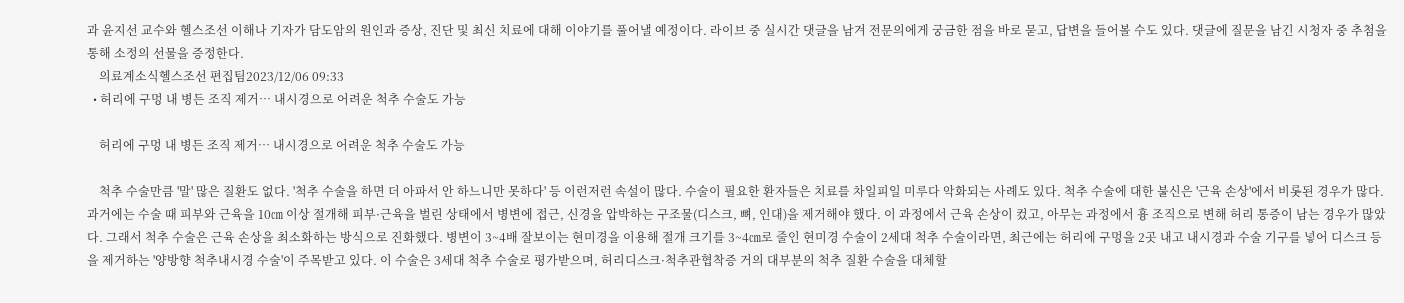과 윤지선 교수와 헬스조선 이해나 기자가 담도암의 원인과 증상, 진단 및 최신 치료에 대해 이야기를 풀어낼 예정이다. 라이브 중 실시간 댓글을 남겨 전문의에게 궁금한 점을 바로 묻고, 답변을 들어볼 수도 있다. 댓글에 질문을 남긴 시청자 중 추첨을 통해 소정의 선물을 증정한다.
    의료계소식헬스조선 편집팀2023/12/06 09:33
  • 허리에 구멍 내 병든 조직 제거… 내시경으로 어려운 척추 수술도 가능

    허리에 구멍 내 병든 조직 제거… 내시경으로 어려운 척추 수술도 가능

    척추 수술만큼 '말' 많은 질환도 없다. '척추 수술을 하면 더 아파서 안 하느니만 못하다' 등 이런저런 속설이 많다. 수술이 필요한 환자들은 치료를 차일피일 미루다 악화되는 사례도 있다. 척추 수술에 대한 불신은 '근육 손상'에서 비롯된 경우가 많다. 과거에는 수술 때 피부와 근육을 10㎝ 이상 절개해 피부·근육을 벌린 상태에서 병변에 접근, 신경을 압박하는 구조물(디스크, 뼈, 인대)을 제거해야 했다. 이 과정에서 근육 손상이 컸고, 아무는 과정에서 흉 조직으로 변해 허리 통증이 남는 경우가 많았다. 그래서 척추 수술은 근육 손상을 최소화하는 방식으로 진화했다. 병변이 3~4배 잘보이는 현미경을 이용해 절개 크기를 3~4㎝로 줄인 현미경 수술이 2세대 척추 수술이라면, 최근에는 허리에 구멍을 2곳 내고 내시경과 수술 기구를 넣어 디스크 등을 제거하는 '양방향 척추내시경 수술'이 주목받고 있다. 이 수술은 3세대 척추 수술로 평가받으며, 허리디스크·척추관협착증 거의 대부분의 척추 질환 수술을 대체할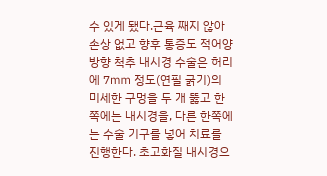수 있게 됐다.근육 째지 않아 손상 없고 향후 통증도 적어양방향 척추 내시경 수술은 허리에 7㎜ 정도(연필 굵기)의 미세한 구멍을 두 개 뚫고 한쪽에는 내시경을, 다른 한쪽에는 수술 기구를 넣어 치료를 진행한다. 초고화질 내시경으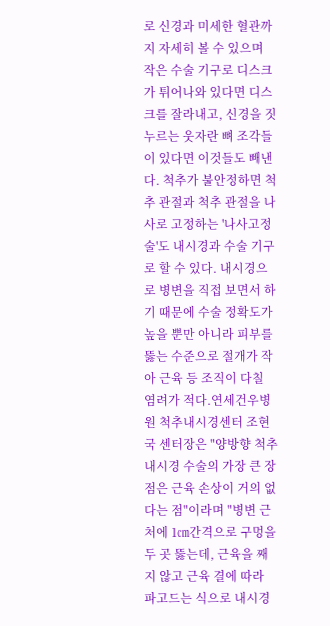로 신경과 미세한 혈관까지 자세히 볼 수 있으며 작은 수술 기구로 디스크가 튀어나와 있다면 디스크를 잘라내고, 신경을 짓누르는 웃자란 뼈 조각들이 있다면 이것들도 빼낸다. 척추가 불안정하면 척추 관절과 척추 관절을 나사로 고정하는 '나사고정술'도 내시경과 수술 기구로 할 수 있다. 내시경으로 병변을 직접 보면서 하기 때문에 수술 정확도가 높을 뿐만 아니라 피부를 뚫는 수준으로 절개가 작아 근육 등 조직이 다칠 염려가 적다.연세건우병원 척추내시경센터 조현국 센터장은 "양방향 척추내시경 수술의 가장 큰 장점은 근육 손상이 거의 없다는 점"이라며 "병변 근처에 1㎝간격으로 구멍을 두 곳 뚫는데, 근육을 째지 않고 근육 결에 따라 파고드는 식으로 내시경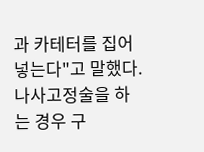과 카테터를 집어넣는다"고 말했다. 나사고정술을 하는 경우 구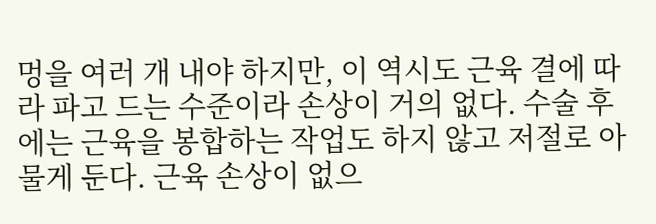멍을 여러 개 내야 하지만, 이 역시도 근육 결에 따라 파고 드는 수준이라 손상이 거의 없다. 수술 후에는 근육을 봉합하는 작업도 하지 않고 저절로 아물게 둔다. 근육 손상이 없으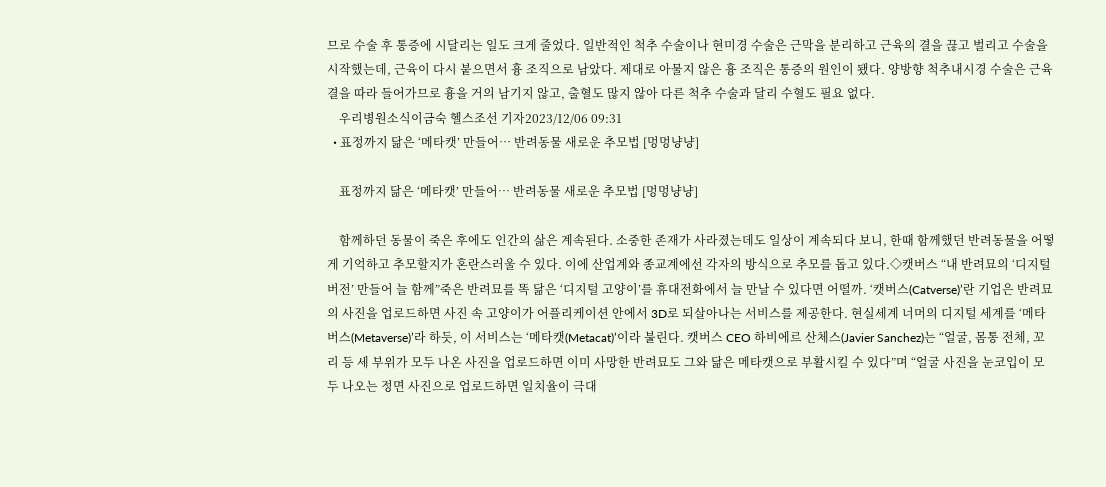므로 수술 후 통증에 시달리는 일도 크게 줄었다. 일반적인 척추 수술이나 현미경 수술은 근막을 분리하고 근육의 결을 끊고 벌리고 수술을 시작했는데, 근육이 다시 붙으면서 흉 조직으로 남았다. 제대로 아물지 않은 흉 조직은 통증의 원인이 됐다. 양방향 척추내시경 수술은 근육 결을 따라 들어가므로 흉을 거의 남기지 않고, 출혈도 많지 않아 다른 척추 수술과 달리 수혈도 필요 없다.
    우리병원소식이금숙 헬스조선 기자2023/12/06 09:31
  • 표정까지 닮은 ‘메타캣’ 만들어… 반려동물 새로운 추모법 [멍멍냥냥]

    표정까지 닮은 ‘메타캣’ 만들어… 반려동물 새로운 추모법 [멍멍냥냥]

    함께하던 동물이 죽은 후에도 인간의 삶은 계속된다. 소중한 존재가 사라졌는데도 일상이 계속되다 보니, 한때 함께했던 반려동물을 어떻게 기억하고 추모할지가 혼란스러울 수 있다. 이에 산업계와 종교계에선 각자의 방식으로 추모를 돕고 있다.◇캣버스 “내 반려묘의 ‘디지털 버전’ 만들어 늘 함께”죽은 반려묘를 똑 닮은 ‘디지털 고양이’를 휴대전화에서 늘 만날 수 있다면 어떨까. ‘캣버스(Catverse)’란 기업은 반려묘의 사진을 업로드하면 사진 속 고양이가 어플리케이션 안에서 3D로 되살아나는 서비스를 제공한다. 현실세계 너머의 디지털 세계를 ‘메타버스(Metaverse)’라 하듯, 이 서비스는 ‘메타캣(Metacat)’이라 불린다. 캣버스 CEO 하비에르 산체스(Javier Sanchez)는 “얼굴, 몸통 전체, 꼬리 등 세 부위가 모두 나온 사진을 업로드하면 이미 사망한 반려묘도 그와 닮은 메타캣으로 부활시킬 수 있다”며 “얼굴 사진을 눈코입이 모두 나오는 정면 사진으로 업로드하면 일치율이 극대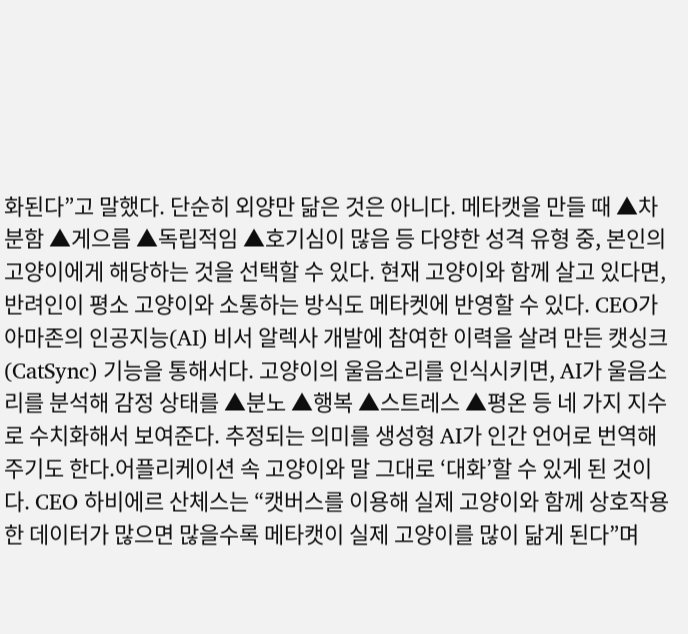화된다”고 말했다. 단순히 외양만 닮은 것은 아니다. 메타캣을 만들 때 ▲차분함 ▲게으름 ▲독립적임 ▲호기심이 많음 등 다양한 성격 유형 중, 본인의 고양이에게 해당하는 것을 선택할 수 있다. 현재 고양이와 함께 살고 있다면, 반려인이 평소 고양이와 소통하는 방식도 메타켓에 반영할 수 있다. CEO가 아마존의 인공지능(AI) 비서 알렉사 개발에 참여한 이력을 살려 만든 캣싱크(CatSync) 기능을 통해서다. 고양이의 울음소리를 인식시키면, AI가 울음소리를 분석해 감정 상태를 ▲분노 ▲행복 ▲스트레스 ▲평온 등 네 가지 지수로 수치화해서 보여준다. 추정되는 의미를 생성형 AI가 인간 언어로 번역해주기도 한다.어플리케이션 속 고양이와 말 그대로 ‘대화’할 수 있게 된 것이다. CEO 하비에르 산체스는 “캣버스를 이용해 실제 고양이와 함께 상호작용한 데이터가 많으면 많을수록 메타캣이 실제 고양이를 많이 닮게 된다”며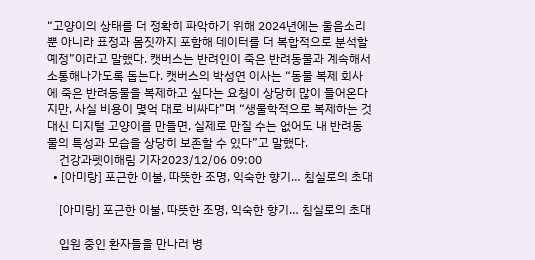“고양이의 상태를 더 정확히 파악하기 위해 2024년에는 울음소리뿐 아니라 표정과 몸짓까지 포함해 데이터를 더 복합적으로 분석할 예정”이라고 말했다. 캣버스는 반려인이 죽은 반려동물과 계속해서 소통해나가도록 돕는다. 캣버스의 박성연 이사는 “동물 복제 회사에 죽은 반려동물을 복제하고 싶다는 요청이 상당히 많이 들어온다지만, 사실 비용이 몇억 대로 비싸다”며 “생물학적으로 복제하는 것 대신 디지털 고양이를 만들면, 실제로 만질 수는 없어도 내 반려동물의 특성과 모습을 상당히 보존할 수 있다”고 말했다.
    건강과펫이해림 기자2023/12/06 09:00
  • [아미랑] 포근한 이불, 따뜻한 조명, 익숙한 향기… 침실로의 초대

    [아미랑] 포근한 이불, 따뜻한 조명, 익숙한 향기… 침실로의 초대

    입원 중인 환자들을 만나러 병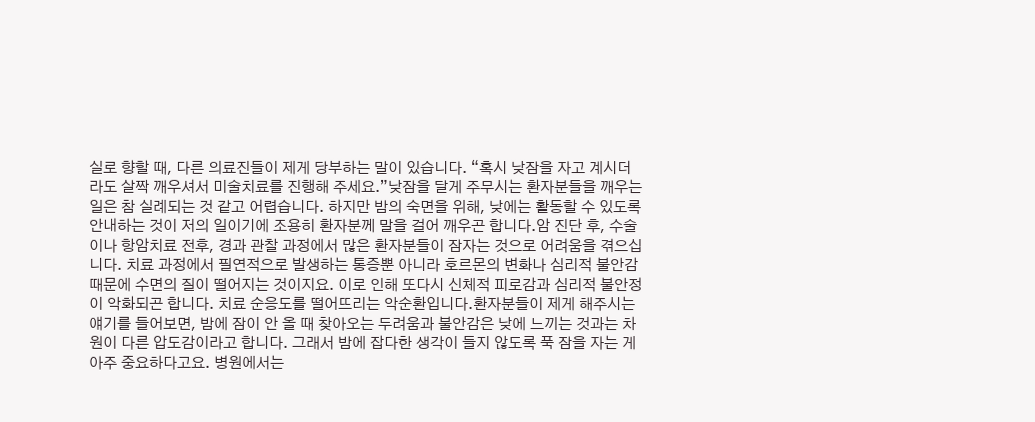실로 향할 때, 다른 의료진들이 제게 당부하는 말이 있습니다. “혹시 낮잠을 자고 계시더라도 살짝 깨우셔서 미술치료를 진행해 주세요.”낮잠을 달게 주무시는 환자분들을 깨우는 일은 참 실례되는 것 같고 어렵습니다. 하지만 밤의 숙면을 위해, 낮에는 활동할 수 있도록 안내하는 것이 저의 일이기에 조용히 환자분께 말을 걸어 깨우곤 합니다.암 진단 후, 수술이나 항암치료 전후, 경과 관찰 과정에서 많은 환자분들이 잠자는 것으로 어려움을 겪으십니다. 치료 과정에서 필연적으로 발생하는 통증뿐 아니라 호르몬의 변화나 심리적 불안감 때문에 수면의 질이 떨어지는 것이지요. 이로 인해 또다시 신체적 피로감과 심리적 불안정이 악화되곤 합니다. 치료 순응도를 떨어뜨리는 악순환입니다.환자분들이 제게 해주시는 얘기를 들어보면, 밤에 잠이 안 올 때 찾아오는 두려움과 불안감은 낮에 느끼는 것과는 차원이 다른 압도감이라고 합니다. 그래서 밤에 잡다한 생각이 들지 않도록 푹 잠을 자는 게 아주 중요하다고요. 병원에서는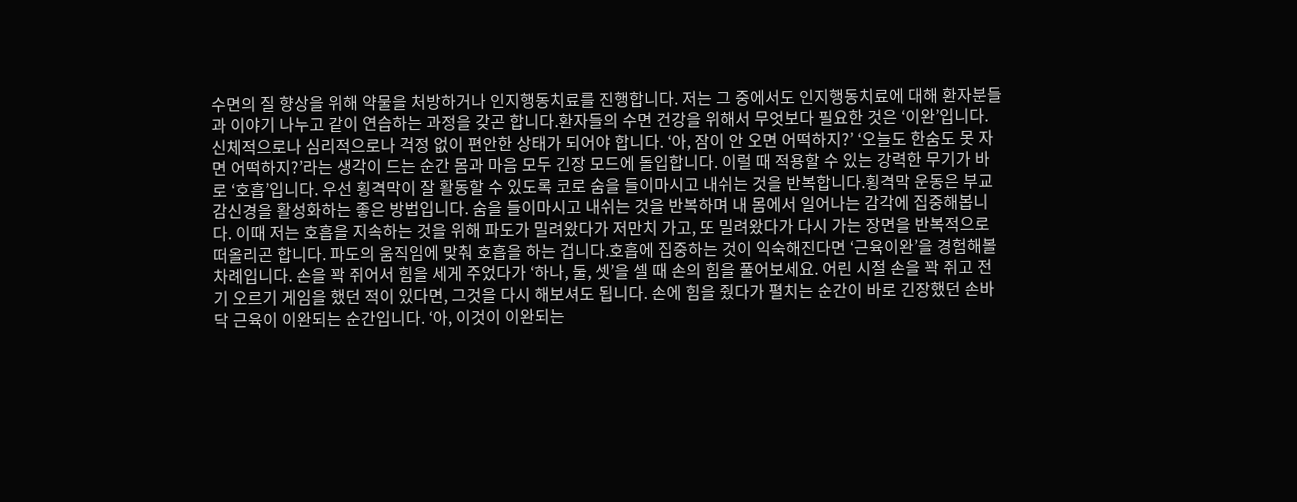수면의 질 향상을 위해 약물을 처방하거나 인지행동치료를 진행합니다. 저는 그 중에서도 인지행동치료에 대해 환자분들과 이야기 나누고 같이 연습하는 과정을 갖곤 합니다.환자들의 수면 건강을 위해서 무엇보다 필요한 것은 ‘이완’입니다. 신체적으로나 심리적으로나 걱정 없이 편안한 상태가 되어야 합니다. ‘아, 잠이 안 오면 어떡하지?’ ‘오늘도 한숨도 못 자면 어떡하지?’라는 생각이 드는 순간 몸과 마음 모두 긴장 모드에 돌입합니다. 이럴 때 적용할 수 있는 강력한 무기가 바로 ‘호흡’입니다. 우선 횡격막이 잘 활동할 수 있도록 코로 숨을 들이마시고 내쉬는 것을 반복합니다.횡격막 운동은 부교감신경을 활성화하는 좋은 방법입니다. 숨을 들이마시고 내쉬는 것을 반복하며 내 몸에서 일어나는 감각에 집중해봅니다. 이때 저는 호흡을 지속하는 것을 위해 파도가 밀려왔다가 저만치 가고, 또 밀려왔다가 다시 가는 장면을 반복적으로 떠올리곤 합니다. 파도의 움직임에 맞춰 호흡을 하는 겁니다.호흡에 집중하는 것이 익숙해진다면 ‘근육이완’을 경험해볼 차례입니다. 손을 꽉 쥐어서 힘을 세게 주었다가 ‘하나, 둘, 셋’을 셀 때 손의 힘을 풀어보세요. 어린 시절 손을 꽉 쥐고 전기 오르기 게임을 했던 적이 있다면, 그것을 다시 해보셔도 됩니다. 손에 힘을 줬다가 펼치는 순간이 바로 긴장했던 손바닥 근육이 이완되는 순간입니다. ‘아, 이것이 이완되는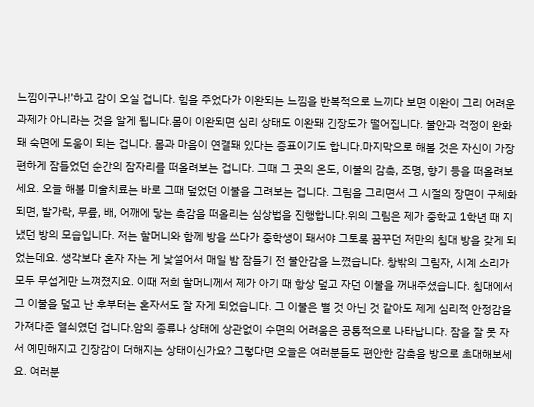느낌이구나!’하고 감이 오실 겁니다. 힘을 주었다가 이완되는 느낌을 반복적으로 느끼다 보면 이완이 그리 어려운 과제가 아니라는 것을 알게 됩니다.몸이 이완되면 심리 상태도 이완돼 긴장도가 떨어집니다. 불안과 걱정이 완화돼 숙면에 도움이 되는 겁니다. 몸과 마음이 연결돼 있다는 증표이기도 합니다.마지막으로 해볼 것은 자신이 가장 편하게 잠들었던 순간의 잠자리를 떠올려보는 겁니다. 그때 그 곳의 온도, 이불의 감촉, 조명, 향기 등을 떠올려보세요. 오늘 해볼 미술치료는 바로 그때 덮었던 이불을 그려보는 겁니다. 그림을 그리면서 그 시절의 장면이 구체화되면, 발가락, 무릎, 배, 어깨에 닿는 촉감을 떠올리는 심상법을 진행합니다.위의 그림은 제가 중학교 1학년 때 지냈던 방의 모습입니다. 저는 할머니와 함께 방을 쓰다가 중학생이 돼서야 그토록 꿈꾸던 저만의 침대 방을 갖게 되었는데요. 생각보다 혼자 자는 게 낯설어서 매일 밤 잠들기 전 불안감을 느꼈습니다. 창밖의 그림자, 시계 소리가 모두 무섭게만 느껴졌지요. 이때 저희 할머니께서 제가 아기 때 항상 덮고 자던 이불을 꺼내주셨습니다. 침대에서 그 이불을 덮고 난 후부터는 혼자서도 잘 자게 되었습니다. 그 이불은 별 것 아닌 것 같아도 제게 심리적 안정감을 가져다준 열쇠였던 겁니다.암의 종류나 상태에 상관없이 수면의 어려움은 공통적으로 나타납니다. 잠을 잘 못 자서 예민해지고 긴장감이 더해지는 상태이신가요? 그렇다면 오늘은 여러분들도 편안한 감촉을 방으로 초대해보세요. 여러분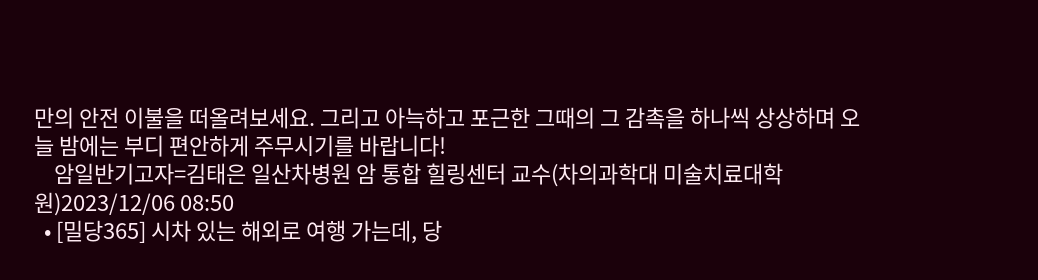만의 안전 이불을 떠올려보세요. 그리고 아늑하고 포근한 그때의 그 감촉을 하나씩 상상하며 오늘 밤에는 부디 편안하게 주무시기를 바랍니다!
    암일반기고자=김태은 일산차병원 암 통합 힐링센터 교수(차의과학대 미술치료대학원)2023/12/06 08:50
  • [밀당365] 시차 있는 해외로 여행 가는데, 당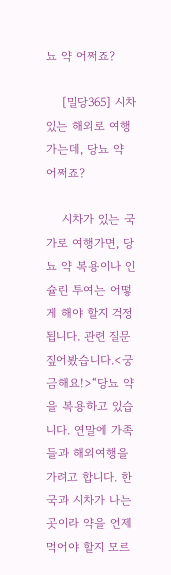뇨 약 어쩌죠?

    [밀당365] 시차 있는 해외로 여행 가는데, 당뇨 약 어쩌죠?

    시차가 있는 국가로 여행가면, 당뇨 약 복용이나 인슐린 투여는 어떻게 해야 할지 걱정됩니다. 관련 질문 짚어봤습니다.<궁금해요!>“당뇨 약을 복용하고 있습니다. 연말에 가족들과 해외여행을 가려고 합니다. 한국과 시차가 나는 곳이라 약을 언제 먹어야 할지 모르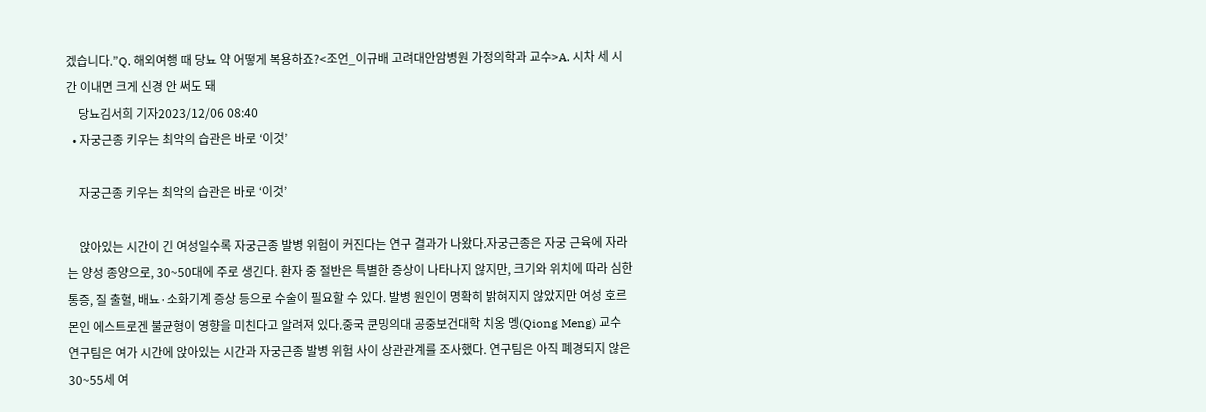겠습니다.”Q. 해외여행 때 당뇨 약 어떻게 복용하죠?<조언_이규배 고려대안암병원 가정의학과 교수>A. 시차 세 시간 이내면 크게 신경 안 써도 돼
    당뇨김서희 기자2023/12/06 08:40
  • 자궁근종 키우는 최악의 습관은 바로 ‘이것’

    자궁근종 키우는 최악의 습관은 바로 ‘이것’

    앉아있는 시간이 긴 여성일수록 자궁근종 발병 위험이 커진다는 연구 결과가 나왔다.자궁근종은 자궁 근육에 자라는 양성 종양으로, 30~50대에 주로 생긴다. 환자 중 절반은 특별한 증상이 나타나지 않지만, 크기와 위치에 따라 심한 통증, 질 출혈, 배뇨·소화기계 증상 등으로 수술이 필요할 수 있다. 발병 원인이 명확히 밝혀지지 않았지만 여성 호르몬인 에스트로겐 불균형이 영향을 미친다고 알려져 있다.중국 쿤밍의대 공중보건대학 치옹 멩(Qiong Meng) 교수 연구팀은 여가 시간에 앉아있는 시간과 자궁근종 발병 위험 사이 상관관계를 조사했다. 연구팀은 아직 폐경되지 않은 30~55세 여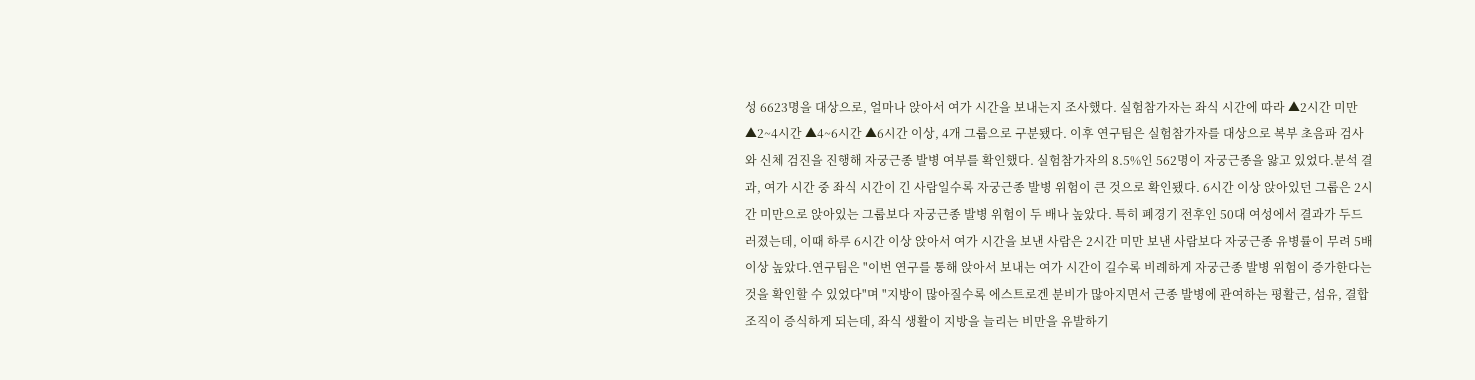성 6623명을 대상으로, 얼마나 앉아서 여가 시간을 보내는지 조사했다. 실험참가자는 좌식 시간에 따라 ▲2시간 미만 ▲2~4시간 ▲4~6시간 ▲6시간 이상, 4개 그룹으로 구분됐다. 이후 연구팀은 실험참가자를 대상으로 복부 초음파 검사와 신체 검진을 진행해 자궁근종 발병 여부를 확인했다. 실험참가자의 8.5%인 562명이 자궁근종을 앓고 있었다.분석 결과, 여가 시간 중 좌식 시간이 긴 사람일수록 자궁근종 발병 위험이 큰 것으로 확인됐다. 6시간 이상 앉아있던 그룹은 2시간 미만으로 앉아있는 그룹보다 자궁근종 발병 위험이 두 배나 높았다. 특히 폐경기 전후인 50대 여성에서 결과가 두드러졌는데, 이때 하루 6시간 이상 앉아서 여가 시간을 보낸 사람은 2시간 미만 보낸 사람보다 자궁근종 유병률이 무려 5배 이상 높았다.연구팀은 "이번 연구를 통해 앉아서 보내는 여가 시간이 길수록 비례하게 자궁근종 발병 위험이 증가한다는 것을 확인할 수 있었다"며 "지방이 많아질수록 에스트로겐 분비가 많아지면서 근종 발병에 관여하는 평활근, 섬유, 결합 조직이 증식하게 되는데, 좌식 생활이 지방을 늘리는 비만을 유발하기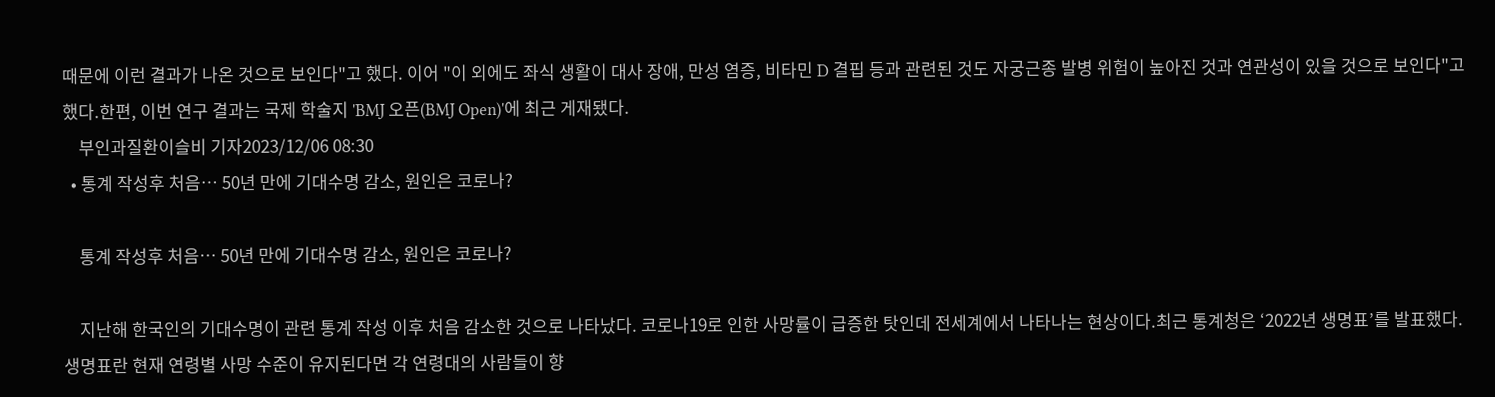때문에 이런 결과가 나온 것으로 보인다"고 했다. 이어 "이 외에도 좌식 생활이 대사 장애, 만성 염증, 비타민 D 결핍 등과 관련된 것도 자궁근종 발병 위험이 높아진 것과 연관성이 있을 것으로 보인다"고 했다.한편, 이번 연구 결과는 국제 학술지 'BMJ 오픈(BMJ Open)'에 최근 게재됐다.
    부인과질환이슬비 기자2023/12/06 08:30
  • 통계 작성후 처음… 50년 만에 기대수명 감소, 원인은 코로나?

    통계 작성후 처음… 50년 만에 기대수명 감소, 원인은 코로나?

    지난해 한국인의 기대수명이 관련 통계 작성 이후 처음 감소한 것으로 나타났다. 코로나19로 인한 사망률이 급증한 탓인데 전세계에서 나타나는 현상이다.최근 통계청은 ‘2022년 생명표’를 발표했다. 생명표란 현재 연령별 사망 수준이 유지된다면 각 연령대의 사람들이 향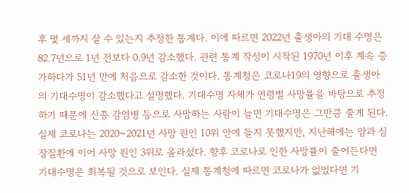후 몇 세까지 살 수 있는지 추정한 통계다. 이에 따르면 2022년 출생아의 기대 수명은 82.7년으로 1년 전보다 0.9년 감소했다. 관련 통계 작성이 시작된 1970년 이후 계속 증가하다가 51년 만에 처음으로 감소한 것이다. 통계청은 코로나19의 영향으로 출생아의 기대수명이 감소했다고 설명했다. 기대수명 자체가 연령별 사망률을 바탕으로 추정하기 때문에 신종 감염병 등으로 사망하는 사람이 늘면 기대수명은 그만큼 줄게 된다. 실제 코로나는 2020~2021년 사망 원인 10위 안에 들지 못했지만, 지난해에는 암과 심장질환에 이어 사망 원인 3위로 올라섰다. 향후 코로나로 인한 사망률이 줄어든다면 기대수명은 회복될 것으로 보인다. 실제 통계청에 따르면 코로나가 없었다면 기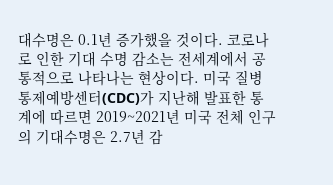대수명은 0.1년 증가했을 것이다. 코로나로 인한 기대 수명 감소는 전세계에서 공통적으로 나타나는 현상이다. 미국 질병통제예방센터(CDC)가 지난해 발표한 통계에 따르면 2019~2021년 미국 전체 인구의 기대수명은 2.7년 감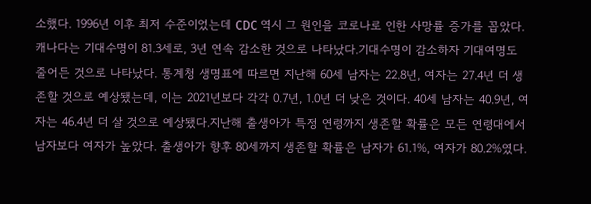소했다. 1996년 이후 최저 수준이었는데 CDC 역시 그 원인을 코로나로 인한 사망률 증가를 꼽았다. 캐나다는 기대수명이 81.3세로, 3년 연속 감소한 것으로 나타났다.기대수명이 감소하자 기대여명도 줄어든 것으로 나타났다. 통계청 생명표에 따르면 지난해 60세 남자는 22.8년, 여자는 27.4년 더 생존할 것으로 예상됐는데, 이는 2021년보다 각각 0.7년, 1.0년 더 낮은 것이다. 40세 남자는 40.9년, 여자는 46.4년 더 살 것으로 예상됐다.지난해 출생아가 특정 연령까지 생존할 확률은 모든 연령대에서 남자보다 여자가 높았다. 출생아가 향후 80세까지 생존할 확률은 남자가 61.1%, 여자가 80.2%였다.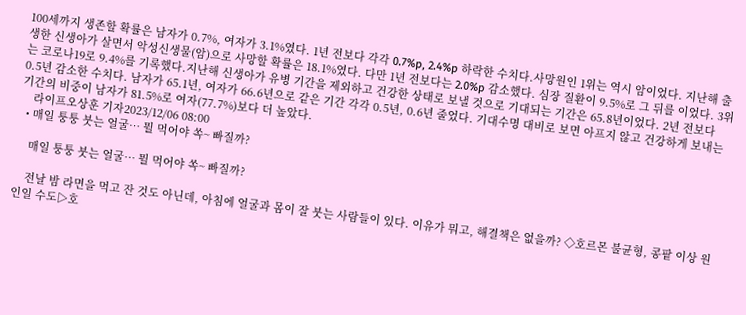100세까지 생존할 확률은 남자가 0.7%, 여자가 3.1%였다. 1년 전보다 각각 0.7%p, 2.4%p 하락한 수치다.사망원인 1위는 역시 암이었다. 지난해 출생한 신생아가 살면서 악성신생물(암)으로 사망할 확률은 18.1%였다. 다만 1년 전보다는 2.0%p 감소했다. 심장 질환이 9.5%로 그 뒤를 이었다. 3위는 코로나19로 9.4%를 기록했다.지난해 신생아가 유병 기간을 제외하고 건강한 상태로 보낼 것으로 기대되는 기간은 65.8년이었다. 2년 전보다 0.5년 감소한 수치다. 남자가 65.1년, 여자가 66.6년으로 같은 기간 각각 0.5년, 0.6년 줄었다. 기대수명 대비로 보면 아프지 않고 건강하게 보내는 기간의 비중이 남자가 81.5%로 여자(77.7%)보다 더 높았다.
    라이프오상훈 기자2023/12/06 08:00
  • 매일 퉁퉁 붓는 얼굴… 뭘 먹어야 쏙~ 빠질까?

    매일 퉁퉁 붓는 얼굴… 뭘 먹어야 쏙~ 빠질까?

    전날 밤 라면을 먹고 잔 것도 아닌데, 아침에 얼굴과 몸이 잘 붓는 사람들이 있다. 이유가 뭐고, 해결책은 없을까? ◇호르몬 불균형, 콩팥 이상 원인일 수도▷호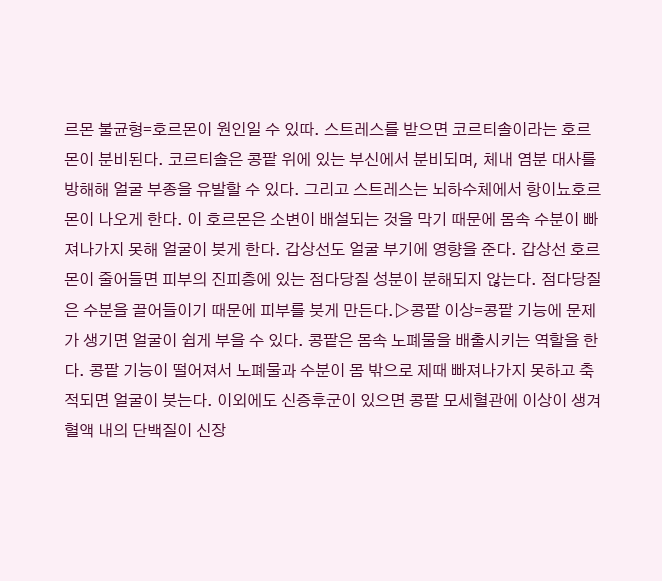르몬 불균형=호르몬이 원인일 수 있따. 스트레스를 받으면 코르티솔이라는 호르몬이 분비된다. 코르티솔은 콩팥 위에 있는 부신에서 분비되며, 체내 염분 대사를 방해해 얼굴 부종을 유발할 수 있다. 그리고 스트레스는 뇌하수체에서 항이뇨호르몬이 나오게 한다. 이 호르몬은 소변이 배설되는 것을 막기 때문에 몸속 수분이 빠져나가지 못해 얼굴이 붓게 한다. 갑상선도 얼굴 부기에 영향을 준다. 갑상선 호르몬이 줄어들면 피부의 진피층에 있는 점다당질 성분이 분해되지 않는다. 점다당질은 수분을 끌어들이기 때문에 피부를 붓게 만든다.▷콩팥 이상=콩팥 기능에 문제가 생기면 얼굴이 쉽게 부을 수 있다. 콩팥은 몸속 노폐물을 배출시키는 역할을 한다. 콩팥 기능이 떨어져서 노폐물과 수분이 몸 밖으로 제때 빠져나가지 못하고 축적되면 얼굴이 붓는다. 이외에도 신증후군이 있으면 콩팥 모세혈관에 이상이 생겨 혈액 내의 단백질이 신장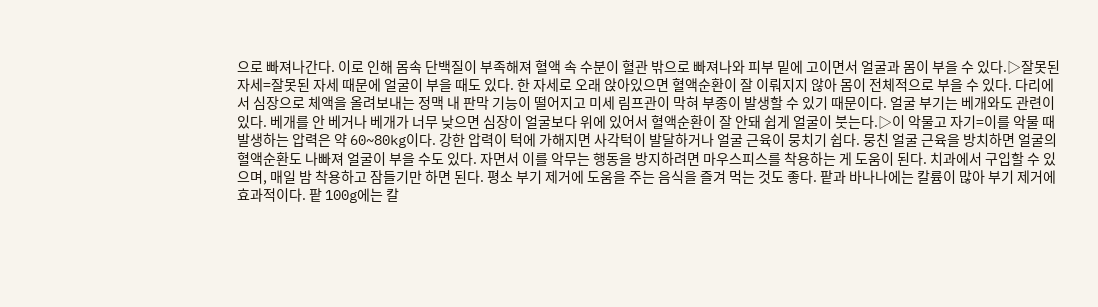으로 빠져나간다. 이로 인해 몸속 단백질이 부족해져 혈액 속 수분이 혈관 밖으로 빠져나와 피부 밑에 고이면서 얼굴과 몸이 부을 수 있다.▷잘못된 자세=잘못된 자세 때문에 얼굴이 부을 때도 있다. 한 자세로 오래 앉아있으면 혈액순환이 잘 이뤄지지 않아 몸이 전체적으로 부을 수 있다. 다리에서 심장으로 체액을 올려보내는 정맥 내 판막 기능이 떨어지고 미세 림프관이 막혀 부종이 발생할 수 있기 때문이다. 얼굴 부기는 베개와도 관련이 있다. 베개를 안 베거나 베개가 너무 낮으면 심장이 얼굴보다 위에 있어서 혈액순환이 잘 안돼 쉽게 얼굴이 붓는다.▷이 악물고 자기=이를 악물 때 발생하는 압력은 약 60~80kg이다. 강한 압력이 턱에 가해지면 사각턱이 발달하거나 얼굴 근육이 뭉치기 쉽다. 뭉친 얼굴 근육을 방치하면 얼굴의 혈액순환도 나빠져 얼굴이 부을 수도 있다. 자면서 이를 악무는 행동을 방지하려면 마우스피스를 착용하는 게 도움이 된다. 치과에서 구입할 수 있으며, 매일 밤 착용하고 잠들기만 하면 된다. 평소 부기 제거에 도움을 주는 음식을 즐겨 먹는 것도 좋다. 팥과 바나나에는 칼륨이 많아 부기 제거에 효과적이다. 팥 100g에는 칼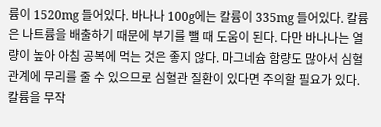륨이 1520mg 들어있다. 바나나 100g에는 칼륨이 335mg 들어있다. 칼륨은 나트륨을 배출하기 때문에 부기를 뺄 때 도움이 된다. 다만 바나나는 열량이 높아 아침 공복에 먹는 것은 좋지 않다. 마그네슘 함량도 많아서 심혈관계에 무리를 줄 수 있으므로 심혈관 질환이 있다면 주의할 필요가 있다. 칼륨을 무작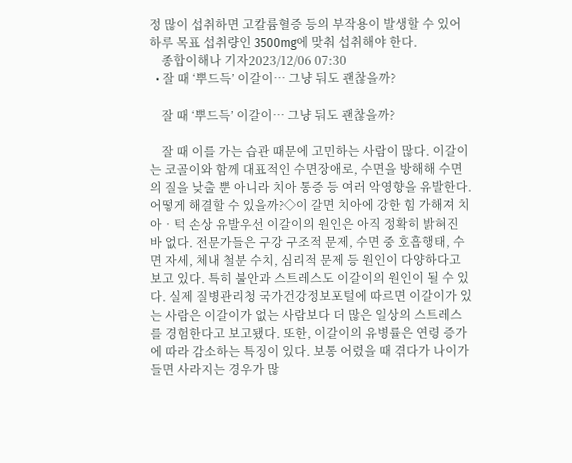정 많이 섭취하면 고칼륨혈증 등의 부작용이 발생할 수 있어 하루 목표 섭취량인 3500mg에 맞춰 섭취해야 한다.
    종합이해나 기자2023/12/06 07:30
  • 잘 때 ‘뿌드득’ 이갈이… 그냥 둬도 괜찮을까?

    잘 때 ‘뿌드득’ 이갈이… 그냥 둬도 괜찮을까?

    잘 때 이를 가는 습관 때문에 고민하는 사람이 많다. 이갈이는 코골이와 함께 대표적인 수면장애로, 수면을 방해해 수면의 질을 낮출 뿐 아니라 치아 통증 등 여러 악영향을 유발한다. 어떻게 해결할 수 있을까?◇이 갈면 치아에 강한 힘 가해져 치아‧턱 손상 유발우선 이갈이의 원인은 아직 정확히 밝혀진 바 없다. 전문가들은 구강 구조적 문제, 수면 중 호흡행태, 수면 자세, 체내 철분 수치, 심리적 문제 등 원인이 다양하다고 보고 있다. 특히 불안과 스트레스도 이갈이의 원인이 될 수 있다. 실제 질병관리청 국가건강정보포털에 따르면 이갈이가 있는 사람은 이갈이가 없는 사람보다 더 많은 일상의 스트레스를 경험한다고 보고됐다. 또한, 이갈이의 유병률은 연령 증가에 따라 감소하는 특징이 있다. 보통 어렸을 때 겪다가 나이가 들면 사라지는 경우가 많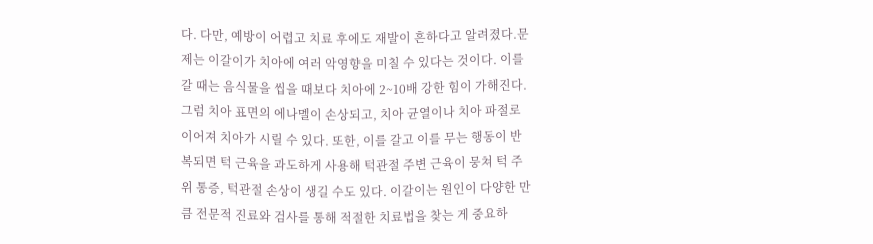다. 다만, 예방이 어렵고 치료 후에도 재발이 흔하다고 알려졌다.문제는 이갈이가 치아에 여러 악영향을 미칠 수 있다는 것이다. 이를 갈 때는 음식물을 씹을 때보다 치아에 2~10배 강한 힘이 가해진다. 그럼 치아 표면의 에나멜이 손상되고, 치아 균열이나 치아 파절로 이어져 치아가 시릴 수 있다. 또한, 이를 갈고 이를 무는 행동이 반복되면 턱 근육을 과도하게 사용해 턱관절 주변 근육이 뭉쳐 턱 주위 통증, 턱관절 손상이 생길 수도 있다. 이갈이는 원인이 다양한 만큼 전문적 진료와 검사를 통해 적절한 치료법을 찾는 게 중요하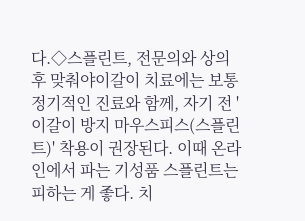다.◇스플린트, 전문의와 상의 후 맞춰야이갈이 치료에는 보통 정기적인 진료와 함께, 자기 전 '이갈이 방지 마우스피스(스플린트)' 착용이 권장된다. 이때 온라인에서 파는 기성품 스플린트는 피하는 게 좋다. 치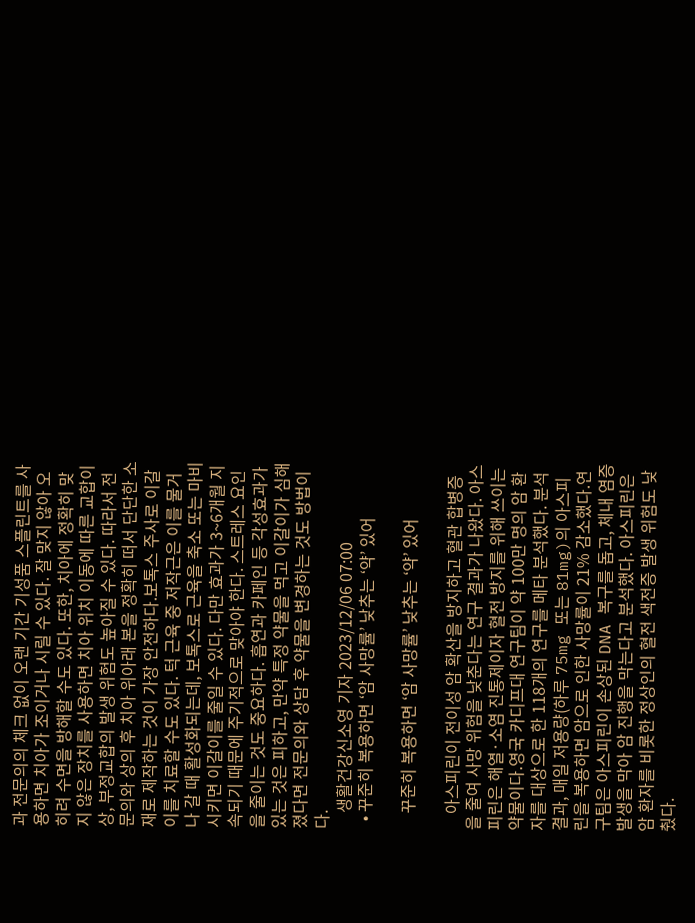과 전문의의 체크 없이 오랜 기간 기성품 스플린트를 사용하면 치아가 조이거나 시릴 수 있다. 잘 맞지 않아 오히려 수면을 방해할 수도 있다. 또한, 치아에 정확히 맞지 않은 장치를 사용하면 치아 위치 이동에 따른 교합이상, 부정교합의 발생 위험도 높아질 수 있다. 따라서 전문의와 상의 후 치아 위아래 본을 정확히 떠서 단단한 소재로 제작하는 것이 가장 안전하다.보톡스 주사로 이갈이를 치료할 수도 있다. 턱 근육 중 저작근은 이를 물거나 갈 때 활성화되는데, 보톡스로 근육을 축소 또는 마비시키면 이갈이를 줄일 수 있다. 다만 효과가 3~6개월 지속되기 때문에 주기적으로 맞아야 한다. 스트레스 요인을 줄이는 것도 중요하다. 흡연과 카페인 등 각성효과가 있는 것은 피하고, 만약 특정 약물을 먹고 이갈이가 심해졌다면 전문의와 상담 후 약물을 변경하는 것도 방법이다.
    생활건강신소영 기자 2023/12/06 07:00
  • 꾸준히 복용하면 ‘암 사망률’ 낮추는 ‘약’ 있어

    꾸준히 복용하면 ‘암 사망률’ 낮추는 ‘약’ 있어

    아스피린이 전이성 암 확산을 방지하고 혈관 합병증을 줄여 사망 위험을 낮춘다는 연구 결과가 나왔다. 아스피린은 해열·소염 진통제이자 혈전 방지를 위해 쓰이는 약물이다.영국 카디프대 연구팀이 약 100만 명의 암 환자를 대상으로 한 118개의 연구를 메타 분석했다. 분석 결과, 매일 저용량(하루 75mg 또는 81mg)의 아스피린을 복용하면 암으로 인한 사망률이 21% 감소했다.연구팀은 아스피린이 손상된 DNA 복구를 돕고, 체내 염증 발생을 막아 암 진행을 막는다고 분석했다. 아스피린은 암 환자를 비롯한 정상인의 혈전 색전증 발생 위험도 낮췄다.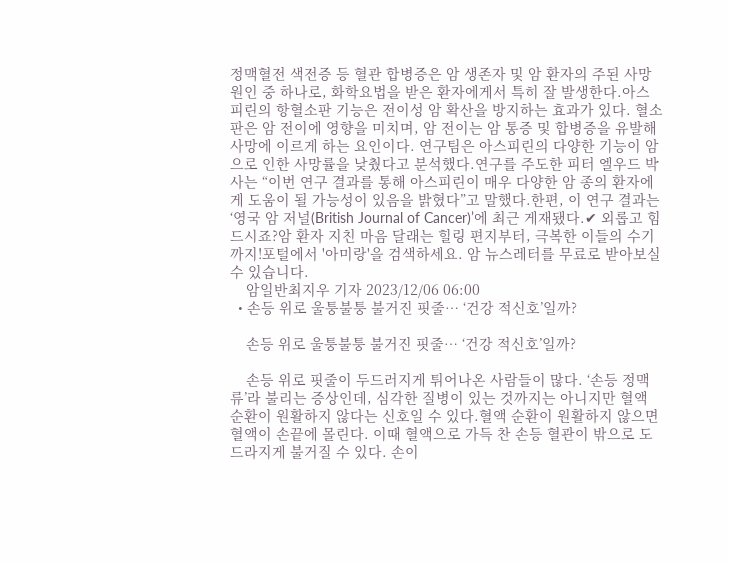정맥혈전 색전증 등 혈관 합병증은 암 생존자 및 암 환자의 주된 사망 원인 중 하나로, 화학요법을 받은 환자에게서 특히 잘 발생한다.아스피린의 항혈소판 기능은 전이성 암 확산을 방지하는 효과가 있다. 혈소판은 암 전이에 영향을 미치며, 암 전이는 암 통증 및 합병증을 유발해 사망에 이르게 하는 요인이다. 연구팀은 아스피린의 다양한 기능이 암으로 인한 사망률을 낮췄다고 분석했다.연구를 주도한 피터 엘우드 박사는 “이번 연구 결과를 통해 아스피린이 매우 다양한 암 종의 환자에게 도움이 될 가능성이 있음을 밝혔다”고 말했다.한편, 이 연구 결과는 ‘영국 암 저널(British Journal of Cancer)’에 최근 게재됐다.✔ 외롭고 힘드시죠?암 환자 지친 마음 달래는 힐링 편지부터, 극복한 이들의 수기까지!포털에서 '아미랑'을 검색하세요. 암 뉴스레터를 무료로 받아보실 수 있습니다.
    암일반최지우 기자 2023/12/06 06:00
  • 손등 위로 울퉁불퉁 불거진 핏줄… ‘건강 적신호’일까?

    손등 위로 울퉁불퉁 불거진 핏줄… ‘건강 적신호’일까?

    손등 위로 핏줄이 두드러지게 튀어나온 사람들이 많다. ‘손등 정맥류’라 불리는 증상인데, 심각한 질병이 있는 것까지는 아니지만 혈액 순환이 원활하지 않다는 신호일 수 있다.혈액 순환이 원활하지 않으면 혈액이 손끝에 몰린다. 이때 혈액으로 가득 찬 손등 혈관이 밖으로 도드라지게 불거질 수 있다. 손이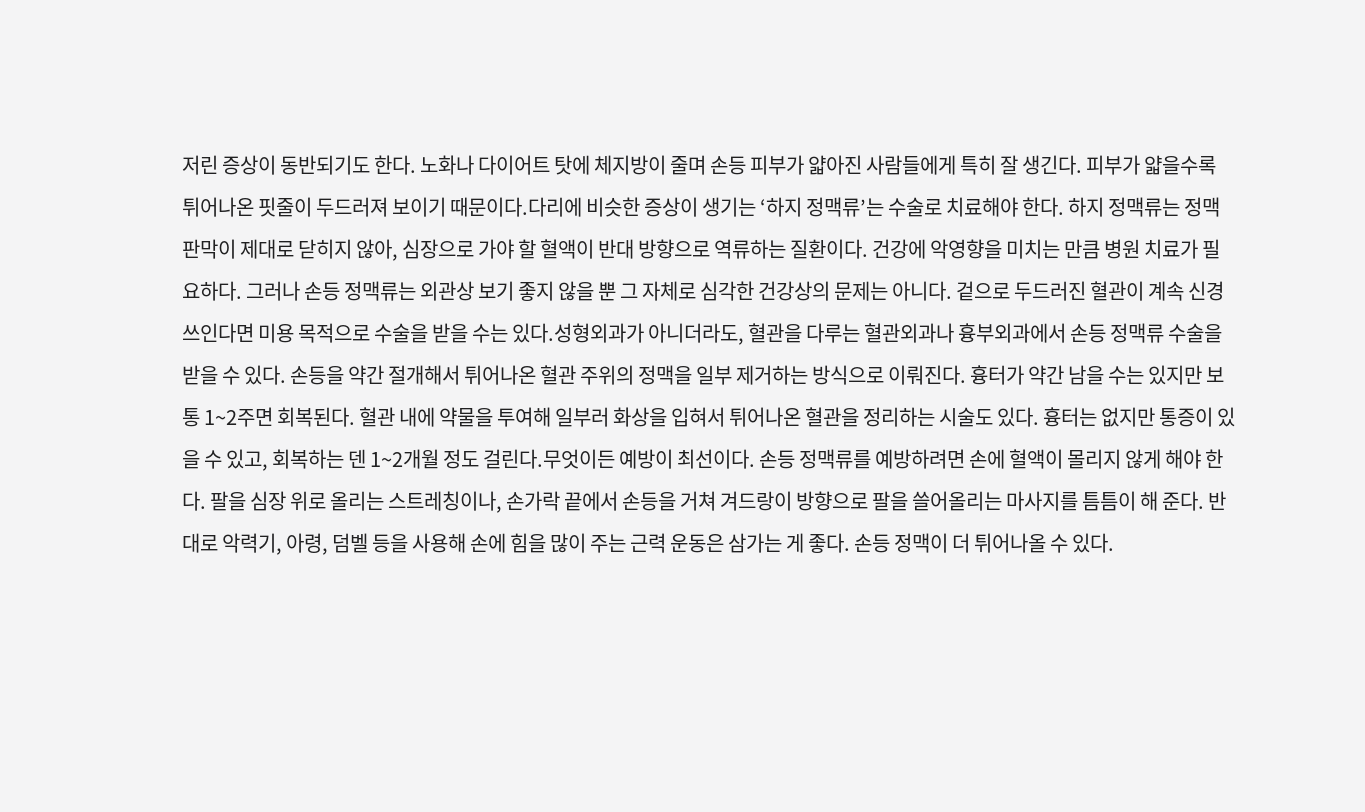저린 증상이 동반되기도 한다. 노화나 다이어트 탓에 체지방이 줄며 손등 피부가 얇아진 사람들에게 특히 잘 생긴다. 피부가 얇을수록 튀어나온 핏줄이 두드러져 보이기 때문이다.다리에 비슷한 증상이 생기는 ‘하지 정맥류’는 수술로 치료해야 한다. 하지 정맥류는 정맥 판막이 제대로 닫히지 않아, 심장으로 가야 할 혈액이 반대 방향으로 역류하는 질환이다. 건강에 악영향을 미치는 만큼 병원 치료가 필요하다. 그러나 손등 정맥류는 외관상 보기 좋지 않을 뿐 그 자체로 심각한 건강상의 문제는 아니다. 겉으로 두드러진 혈관이 계속 신경 쓰인다면 미용 목적으로 수술을 받을 수는 있다.성형외과가 아니더라도, 혈관을 다루는 혈관외과나 흉부외과에서 손등 정맥류 수술을 받을 수 있다. 손등을 약간 절개해서 튀어나온 혈관 주위의 정맥을 일부 제거하는 방식으로 이뤄진다. 흉터가 약간 남을 수는 있지만 보통 1~2주면 회복된다. 혈관 내에 약물을 투여해 일부러 화상을 입혀서 튀어나온 혈관을 정리하는 시술도 있다. 흉터는 없지만 통증이 있을 수 있고, 회복하는 덴 1~2개월 정도 걸린다.무엇이든 예방이 최선이다. 손등 정맥류를 예방하려면 손에 혈액이 몰리지 않게 해야 한다. 팔을 심장 위로 올리는 스트레칭이나, 손가락 끝에서 손등을 거쳐 겨드랑이 방향으로 팔을 쓸어올리는 마사지를 틈틈이 해 준다. 반대로 악력기, 아령, 덤벨 등을 사용해 손에 힘을 많이 주는 근력 운동은 삼가는 게 좋다. 손등 정맥이 더 튀어나올 수 있다.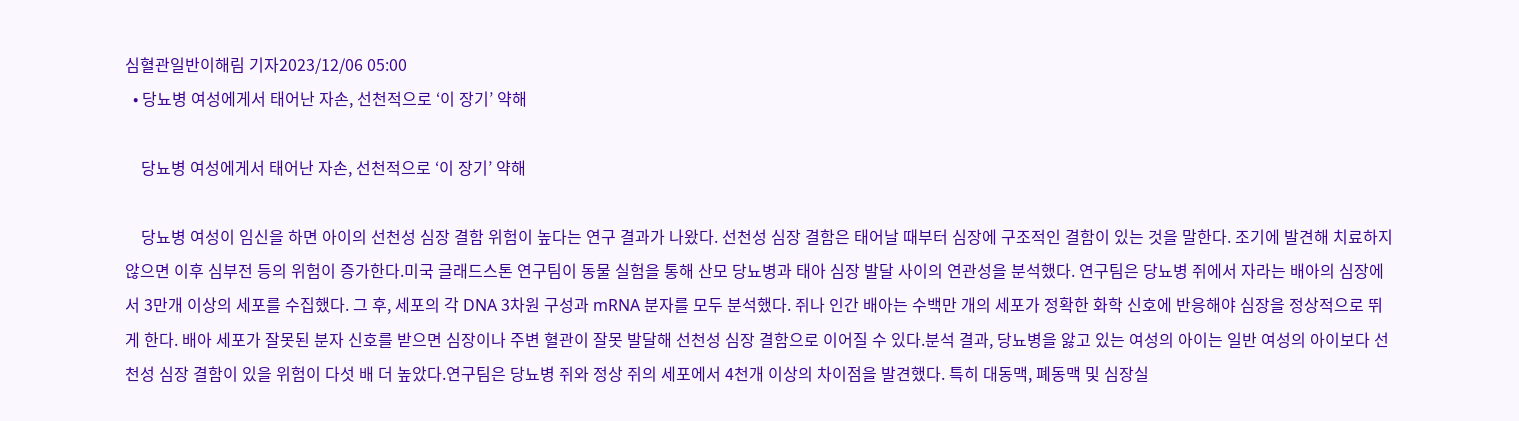심혈관일반이해림 기자2023/12/06 05:00
  • 당뇨병 여성에게서 태어난 자손, 선천적으로 ‘이 장기’ 약해

    당뇨병 여성에게서 태어난 자손, 선천적으로 ‘이 장기’ 약해

    당뇨병 여성이 임신을 하면 아이의 선천성 심장 결함 위험이 높다는 연구 결과가 나왔다. 선천성 심장 결함은 태어날 때부터 심장에 구조적인 결함이 있는 것을 말한다. 조기에 발견해 치료하지 않으면 이후 심부전 등의 위험이 증가한다.미국 글래드스톤 연구팀이 동물 실험을 통해 산모 당뇨병과 태아 심장 발달 사이의 연관성을 분석했다. 연구팀은 당뇨병 쥐에서 자라는 배아의 심장에서 3만개 이상의 세포를 수집했다. 그 후, 세포의 각 DNA 3차원 구성과 mRNA 분자를 모두 분석했다. 쥐나 인간 배아는 수백만 개의 세포가 정확한 화학 신호에 반응해야 심장을 정상적으로 뛰게 한다. 배아 세포가 잘못된 분자 신호를 받으면 심장이나 주변 혈관이 잘못 발달해 선천성 심장 결함으로 이어질 수 있다.분석 결과, 당뇨병을 앓고 있는 여성의 아이는 일반 여성의 아이보다 선천성 심장 결함이 있을 위험이 다섯 배 더 높았다.연구팀은 당뇨병 쥐와 정상 쥐의 세포에서 4천개 이상의 차이점을 발견했다. 특히 대동맥, 폐동맥 및 심장실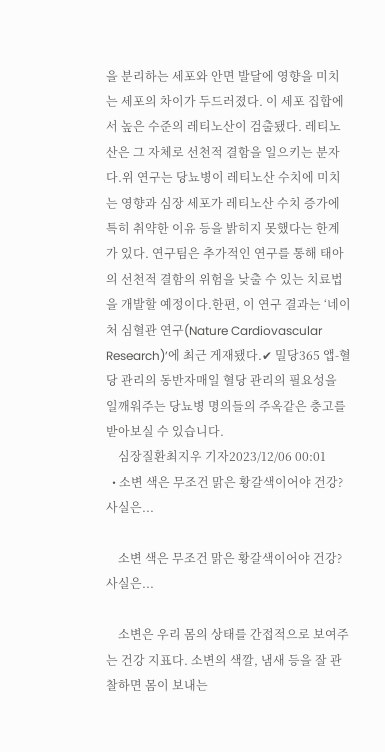을 분리하는 세포와 안면 발달에 영향을 미치는 세포의 차이가 두드러졌다. 이 세포 집합에서 높은 수준의 레티노산이 검출됐다. 레티노산은 그 자체로 선천적 결함을 일으키는 분자다.위 연구는 당뇨병이 레티노산 수치에 미치는 영향과 심장 세포가 레티노산 수치 증가에 특히 취약한 이유 등을 밝히지 못했다는 한계가 있다. 연구팀은 추가적인 연구를 통해 태아의 선천적 결함의 위험을 낮출 수 있는 치료법을 개발할 예정이다.한편, 이 연구 결과는 ‘네이처 심혈관 연구(Nature Cardiovascular Research)’에 최근 게재됐다.✔ 밀당365 앱-혈당 관리의 동반자매일 혈당 관리의 필요성을 일깨워주는 당뇨병 명의들의 주옥같은 충고를 받아보실 수 있습니다.
    심장질환최지우 기자2023/12/06 00:01
  • 소변 색은 무조건 맑은 황갈색이어야 건강? 사실은...

    소변 색은 무조건 맑은 황갈색이어야 건강? 사실은...

    소변은 우리 몸의 상태를 간접적으로 보여주는 건강 지표다. 소변의 색깔, 냄새 등을 잘 관찰하면 몸이 보내는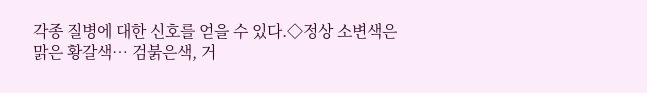각종 질병에 대한 신호를 얻을 수 있다.◇정상 소변색은 맑은 황갈색… 검붉은색, 거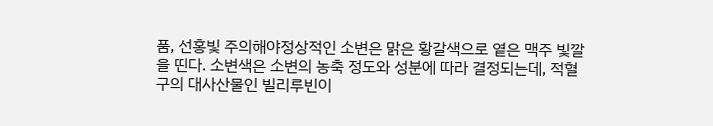품, 선홍빛 주의해야정상적인 소변은 맑은 황갈색으로 옅은 맥주 빛깔을 띤다. 소변색은 소변의 농축 정도와 성분에 따라 결정되는데, 적혈구의 대사산물인 빌리루빈이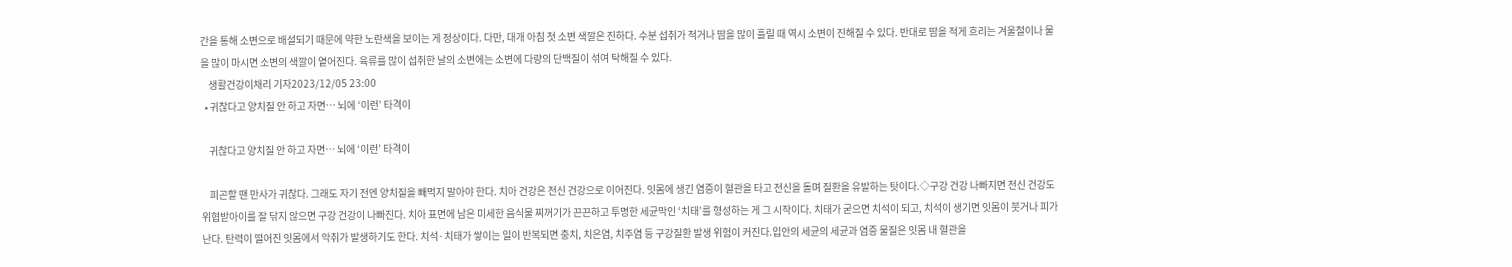간을 통해 소변으로 배설되기 때문에 약한 노란색을 보이는 게 정상이다. 다만, 대개 아침 첫 소변 색깔은 진하다. 수분 섭취가 적거나 땀을 많이 흘릴 때 역시 소변이 진해질 수 있다. 반대로 땀을 적게 흐리는 겨울철이나 물을 많이 마시면 소변의 색깔이 옅어진다. 육류를 많이 섭취한 날의 소변에는 소변에 다량의 단백질이 섞여 탁해질 수 있다.
    생활건강이채리 기자2023/12/05 23:00
  • 귀찮다고 양치질 안 하고 자면… 뇌에 ‘이런’ 타격이

    귀찮다고 양치질 안 하고 자면… 뇌에 ‘이런’ 타격이

    피곤할 땐 만사가 귀찮다. 그래도 자기 전엔 양치질을 빼먹지 말아야 한다. 치아 건강은 전신 건강으로 이어진다. 잇몸에 생긴 염증이 혈관을 타고 전신을 돌며 질환을 유발하는 탓이다.◇구강 건강 나빠지면 전신 건강도 위협받아이를 잘 닦지 않으면 구강 건강이 나빠진다. 치아 표면에 남은 미세한 음식물 찌꺼기가 끈끈하고 투명한 세균막인 ‘치태’를 형성하는 게 그 시작이다. 치태가 굳으면 치석이 되고, 치석이 생기면 잇몸이 붓거나 피가 난다. 탄력이 떨어진 잇몸에서 악취가 발생하기도 한다. 치석·치태가 쌓이는 일이 반복되면 충치, 치은염, 치주염 등 구강질환 발생 위험이 커진다.입안의 세균의 세균과 염증 물질은 잇몸 내 혈관을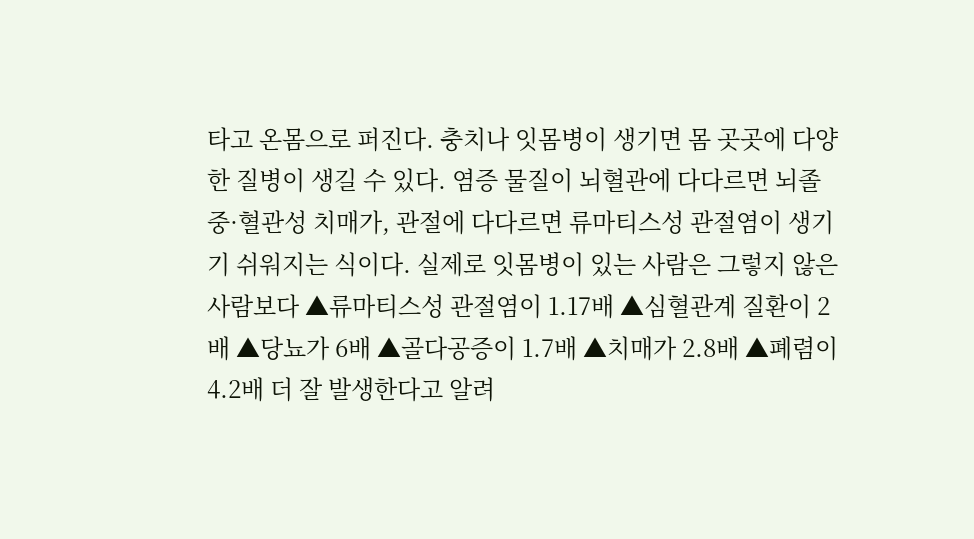타고 온몸으로 퍼진다. 충치나 잇몸병이 생기면 몸 곳곳에 다양한 질병이 생길 수 있다. 염증 물질이 뇌혈관에 다다르면 뇌졸중·혈관성 치매가, 관절에 다다르면 류마티스성 관절염이 생기기 쉬워지는 식이다. 실제로 잇몸병이 있는 사람은 그렇지 않은 사람보다 ▲류마티스성 관절염이 1.17배 ▲심혈관계 질환이 2배 ▲당뇨가 6배 ▲골다공증이 1.7배 ▲치매가 2.8배 ▲폐렴이 4.2배 더 잘 발생한다고 알려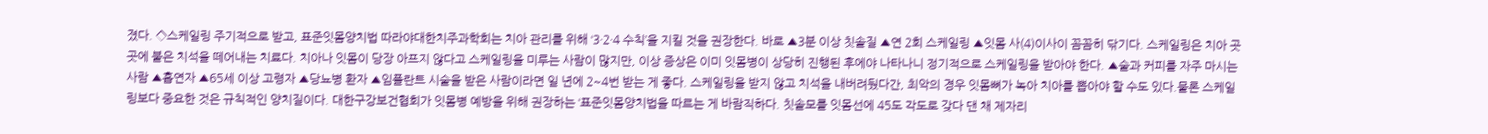졌다. ◇스케일링 주기적으로 받고, 표준잇몸양치법 따라야대한치주과학회는 치아 관리를 위해 ‘3·2·4 수칙’을 지킬 것을 권장한다. 바로 ▲3분 이상 칫솔질 ▲연 2회 스케일링 ▲잇몸 사(4)이사이 꼼꼼히 닦기다. 스케일링은 치아 곳곳에 붙은 치석을 떼어내는 치료다. 치아나 잇몸이 당장 아프지 않다고 스케일링을 미루는 사람이 많지만, 이상 증상은 이미 잇몸병이 상당히 진행된 후에야 나타나니 정기적으로 스케일링을 받아야 한다. ▲술과 커피를 자주 마시는 사람 ▲흡연자 ▲65세 이상 고령자 ▲당뇨병 환자 ▲임플란트 시술을 받은 사람이라면 일 년에 2~4번 받는 게 좋다. 스케일링을 받지 않고 치석을 내버려뒀다간, 최악의 경우 잇몸뼈가 녹아 치아를 뽑아야 할 수도 있다.물론 스케일링보다 중요한 것은 규칙적인 양치질이다. 대한구강보건협회가 잇몸병 예방을 위해 권장하는 ‘표준잇몸양치법을 따르는 게 바람직하다. 칫솔모를 잇몸선에 45도 각도로 갖다 댄 채 제자리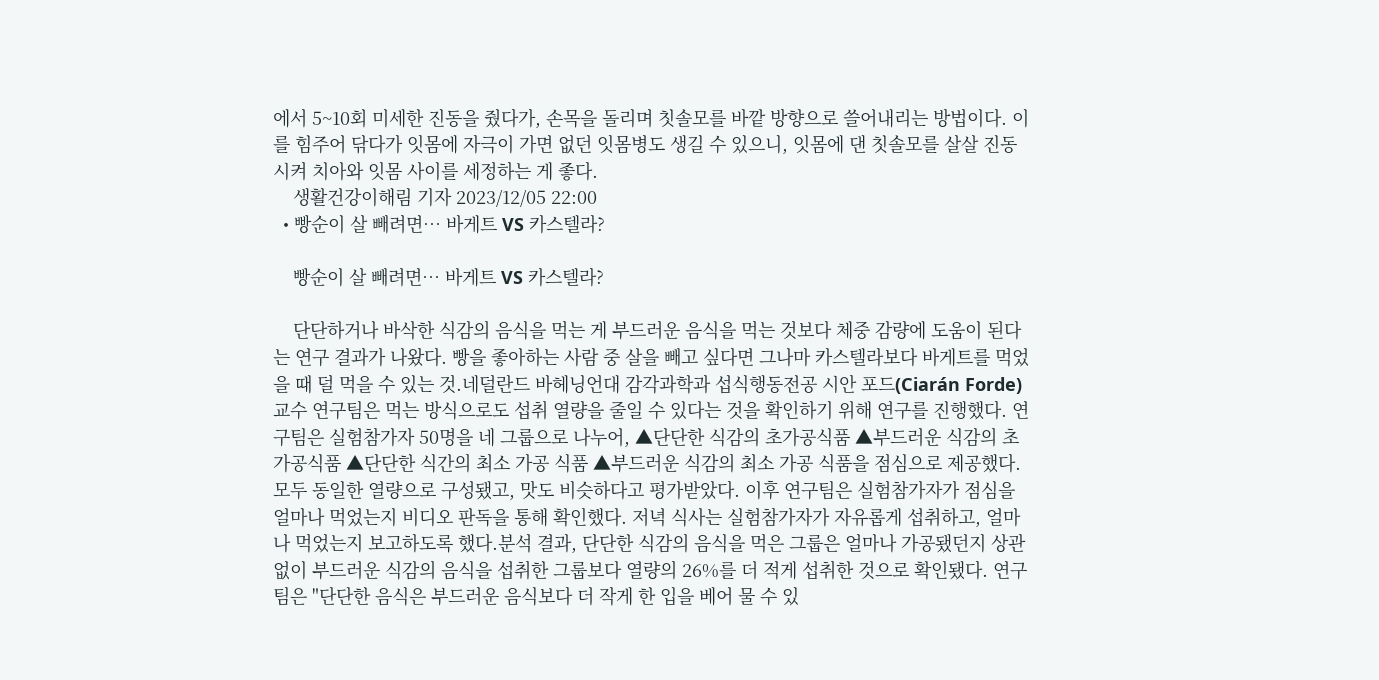에서 5~10회 미세한 진동을 줬다가, 손목을 돌리며 칫솔모를 바깥 방향으로 쓸어내리는 방법이다. 이를 힘주어 닦다가 잇몸에 자극이 가면 없던 잇몸병도 생길 수 있으니, 잇몸에 댄 칫솔모를 살살 진동시켜 치아와 잇몸 사이를 세정하는 게 좋다.
    생활건강이해림 기자 2023/12/05 22:00
  • 빵순이 살 빼려면… 바게트 VS 카스텔라?

    빵순이 살 빼려면… 바게트 VS 카스텔라?

    단단하거나 바삭한 식감의 음식을 먹는 게 부드러운 음식을 먹는 것보다 체중 감량에 도움이 된다는 연구 결과가 나왔다. 빵을 좋아하는 사람 중 살을 빼고 싶다면 그나마 카스텔라보다 바게트를 먹었을 때 덜 먹을 수 있는 것.네덜란드 바헤닝언대 감각과학과 섭식행동전공 시안 포드(Ciarán Forde) 교수 연구팀은 먹는 방식으로도 섭취 열량을 줄일 수 있다는 것을 확인하기 위해 연구를 진행했다. 연구팀은 실험참가자 50명을 네 그룹으로 나누어, ▲단단한 식감의 초가공식품 ▲부드러운 식감의 초가공식품 ▲단단한 식간의 최소 가공 식품 ▲부드러운 식감의 최소 가공 식품을 점심으로 제공했다. 모두 동일한 열량으로 구성됐고, 맛도 비슷하다고 평가받았다. 이후 연구팀은 실험참가자가 점심을 얼마나 먹었는지 비디오 판독을 통해 확인했다. 저녁 식사는 실험참가자가 자유롭게 섭취하고, 얼마나 먹었는지 보고하도록 했다.분석 결과, 단단한 식감의 음식을 먹은 그룹은 얼마나 가공됐던지 상관없이 부드러운 식감의 음식을 섭취한 그룹보다 열량의 26%를 더 적게 섭취한 것으로 확인됐다. 연구팀은 "단단한 음식은 부드러운 음식보다 더 작게 한 입을 베어 물 수 있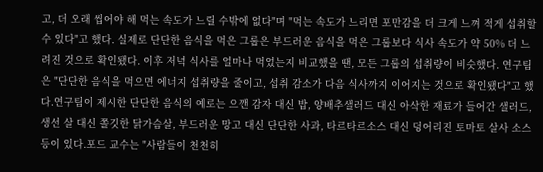고, 더 오래 씹어야 해 먹는 속도가 느릴 수밖에 없다"며 "먹는 속도가 느리면 포만감을 더 크게 느껴 적게 섭취할 수 있다"고 했다. 실제로 단단한 음식을 먹은 그룹은 부드러운 음식을 먹은 그룹보다 식사 속도가 약 50% 더 느려진 것으로 확인됐다. 이후 저녁 식사를 얼마나 먹었는지 비교했을 땐, 모든 그룹의 섭취량이 비슷했다. 연구팀은 "단단한 음식을 먹으면 에너지 섭취량을 줄이고, 섭취 감소가 다음 식사까지 이어지는 것으로 확인됐다"고 했다.연구팀이 제시한 단단한 음식의 예로는 으깬 감자 대신 밥, 양배추샐러드 대신 아삭한 재료가 들어간 샐러드, 생선 살 대신 쫄깃한 닭가슴살, 부드러운 망고 대신 단단한 사과, 타르타르소스 대신 덩어리진 토마토 살사 소스 등이 있다.포드 교수는 "사람들이 천천히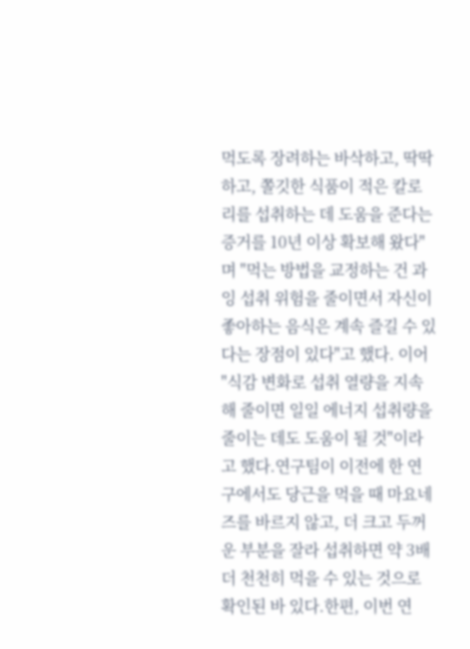먹도록 장려하는 바삭하고, 딱딱하고, 쫄깃한 식품이 적은 칼로리를 섭취하는 데 도움을 준다는 증거를 10년 이상 확보해 왔다"며 "먹는 방법을 교정하는 건 과잉 섭취 위험을 줄이면서 자신이 좋아하는 음식은 계속 즐길 수 있다는 장점이 있다"고 했다. 이어 "식감 변화로 섭취 열량을 지속해 줄이면 일일 에너지 섭취량을 줄이는 데도 도움이 될 것"이라고 했다.연구팀이 이전에 한 연구에서도 당근을 먹을 때 마요네즈를 바르지 않고, 더 크고 두꺼운 부분을 잘라 섭취하면 약 3배 더 천천히 먹을 수 있는 것으로 확인된 바 있다.한편, 이번 연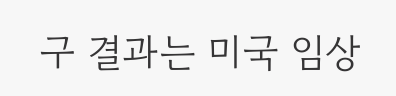구 결과는 미국 임상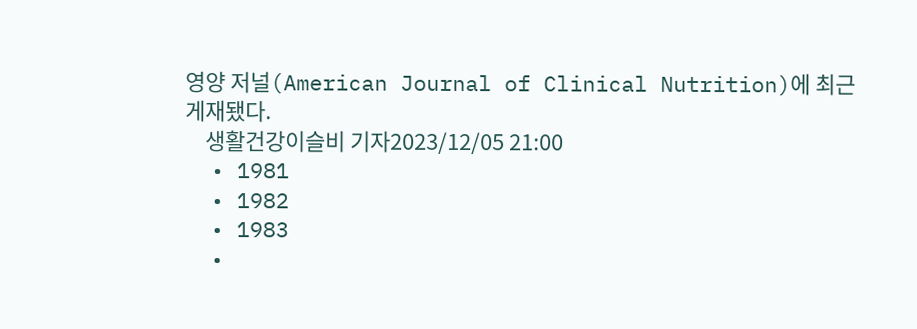영양 저널(American Journal of Clinical Nutrition)에 최근 게재됐다.
    생활건강이슬비 기자2023/12/05 21:00
  • 1981
  • 1982
  • 1983
  •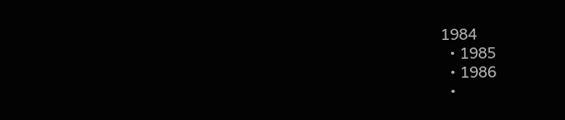1984
  • 1985
  • 1986
  •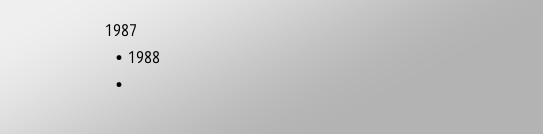1987
  • 1988
  •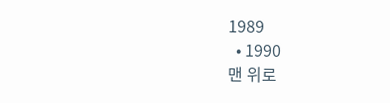1989
  • 1990
맨 위로